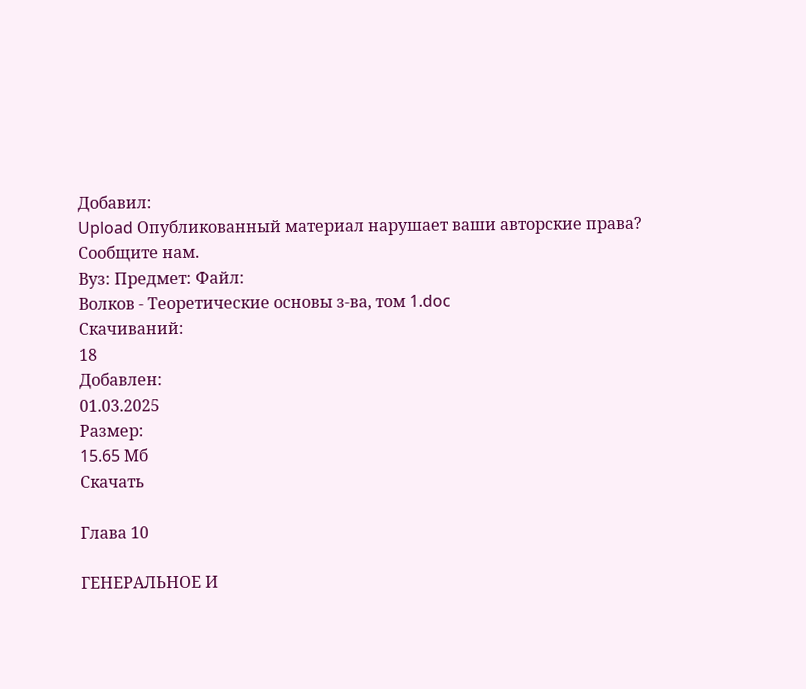Добавил:
Upload Опубликованный материал нарушает ваши авторские права? Сообщите нам.
Вуз: Предмет: Файл:
Волков - Теоретические основы з-ва, том 1.doc
Скачиваний:
18
Добавлен:
01.03.2025
Размер:
15.65 Mб
Скачать

Глава 10

ГЕНЕРАЛЬНОЕ И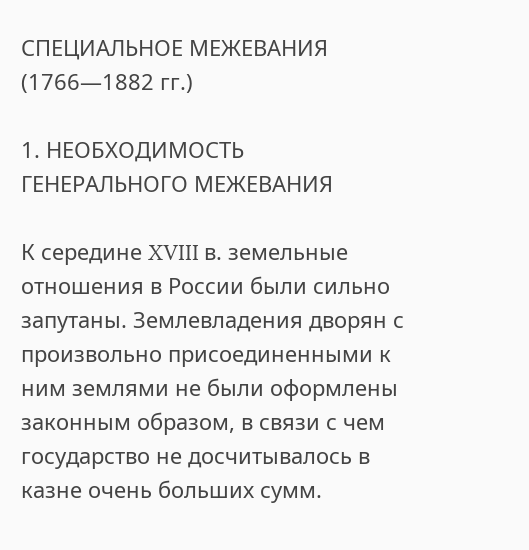СПЕЦИАЛЬНОЕ МЕЖЕВАНИЯ (1766—1882 гг.)

1. НЕОБХОДИМОСТЬ ГЕНЕРАЛЬНОГО МЕЖЕВАНИЯ

К середине XVIII в. земельные отношения в России были сильно запутаны. Землевладения дворян с произвольно присоединенными к ним землями не были оформлены законным образом, в связи с чем государство не досчитывалось в казне очень больших сумм.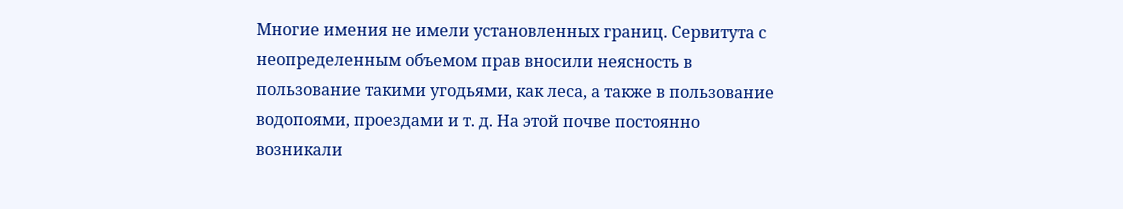Многие имения не имели установленных границ. Сервитута с неопределенным объемом прав вносили неясность в пользование такими угодьями, как леса, а также в пользование водопоями, проездами и т. д. На этой почве постоянно возникали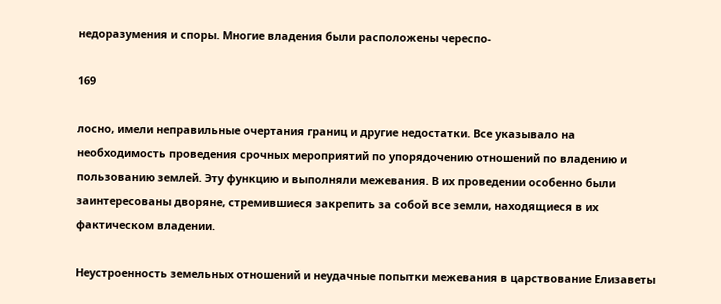недоразумения и споры. Многие владения были расположены череспо-

169

лосно, имели неправильные очертания границ и другие недостатки. Все указывало на необходимость проведения срочных мероприятий по упорядочению отношений по владению и пользованию землей. Эту функцию и выполняли межевания. В их проведении особенно были заинтересованы дворяне, стремившиеся закрепить за собой все земли, находящиеся в их фактическом владении.

Неустроенность земельных отношений и неудачные попытки межевания в царствование Елизаветы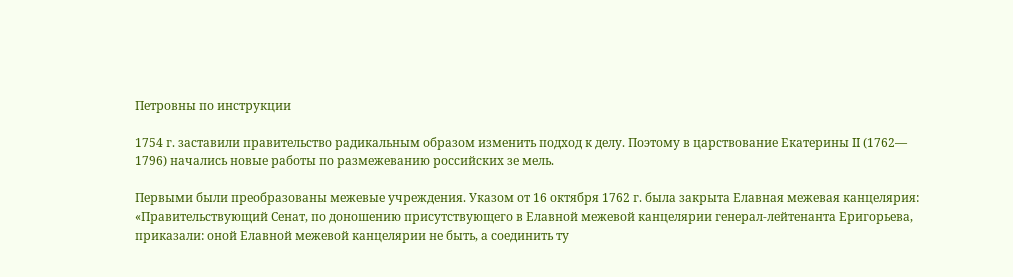Петровны по инструкции

1754 г. заставили правительство радикальным образом изменить подход к делу. Поэтому в царствование Екатерины II (1762— 1796) начались новые работы по размежеванию российских зе мель.

Первыми были преобразованы межевые учреждения. Указом от 16 октября 1762 г. была закрыта Елавная межевая канцелярия: «Правительствующий Сенат, по доношению присутствующего в Елавной межевой канцелярии генерал-лейтенанта Еригорьева, приказали: оной Елавной межевой канцелярии не быть, а соединить ту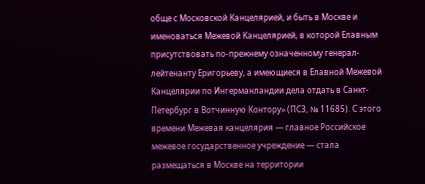обще с Московской Канцелярией, и быть в Москве и именоваться Межевой Канцелярией, в которой Елавным присутствовать по-прежнему означенному генерал-лейтенанту Еригорьеву, а имеющиеся в Елавной Межевой Канцелярии по Ингерманландии дела отдать в Санкт-Петербург в Вотчинную Контору» (ПСЗ, № 11685). С этого времени Межевая канцелярия — главное Российское межевое государственное учреждение — стала размещаться в Москве на территории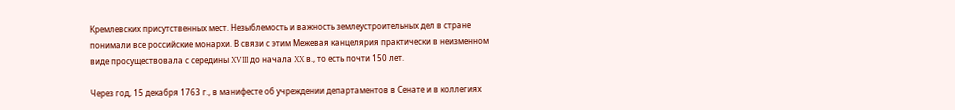Кремлевских присутственных мест. Незыблемость и важность землеустроительных дел в стране понимали все российские монархи. В связи с этим Межевая канцелярия практически в неизменном виде просуществовала с середины XVIII до начала XX в., то есть почти 150 лет.

Через год, 15 декабря 1763 г., в манифесте об учреждении департаментов в Сенате и в коллегиях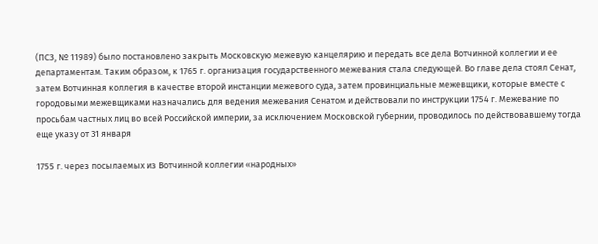(ПСЗ, № 11989) было постановлено закрыть Московскую межевую канцелярию и передать все дела Вотчинной коллегии и ее департаментам. Таким образом, к 1765 г. организация государственного межевания стала следующей. Во главе дела стоял Сенат, затем Вотчинная коллегия в качестве второй инстанции межевого суда, затем провинциальные межевщики, которые вместе с городовыми межевщиками назначались для ведения межевания Сенатом и действовали по инструкции 1754 г. Межевание по просьбам частных лиц во всей Российской империи, за исключением Московской губернии, проводилось по действовавшему тогда еще указу от 31 января

1755 г. через посылаемых из Вотчинной коллегии «народных»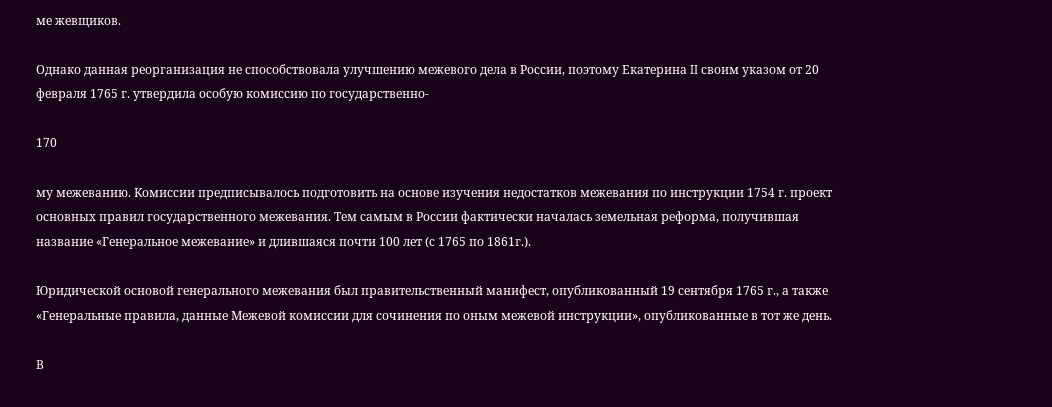ме жевщиков.

Однако данная реорганизация не способствовала улучшению межевого дела в России, поэтому Екатерина II своим указом от 20 февраля 1765 г. утвердила особую комиссию по государственно-

170

му межеванию. Комиссии предписывалось подготовить на основе изучения недостатков межевания по инструкции 1754 г. проект основных правил государственного межевания. Тем самым в России фактически началась земельная реформа, получившая название «Генеральное межевание» и длившаяся почти 100 лет (с 1765 по 1861г.).

Юридической основой генерального межевания был правительственный манифест, опубликованный 19 сентября 1765 г., а также «Генеральные правила, данные Межевой комиссии для сочинения по оным межевой инструкции», опубликованные в тот же день.

В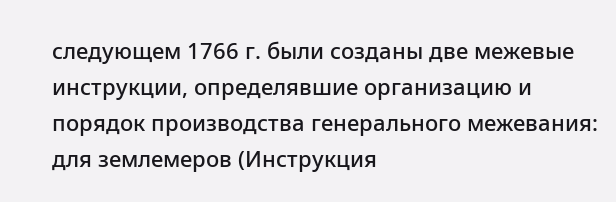следующем 1766 г. были созданы две межевые инструкции, определявшие организацию и порядок производства генерального межевания: для землемеров (Инструкция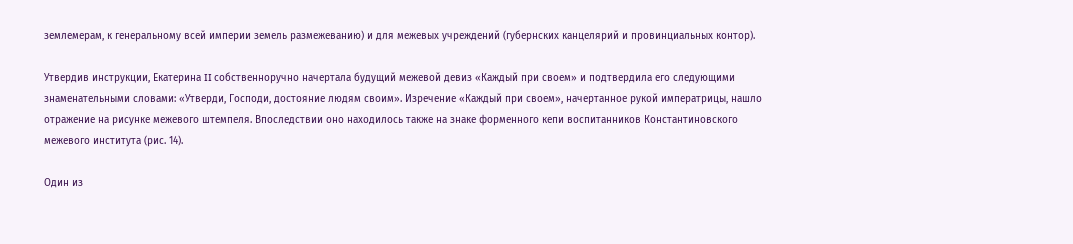землемерам, к генеральному всей империи земель размежеванию) и для межевых учреждений (губернских канцелярий и провинциальных контор).

Утвердив инструкции, Екатерина II собственноручно начертала будущий межевой девиз «Каждый при своем» и подтвердила его следующими знаменательными словами: «Утверди, Господи, достояние людям своим». Изречение «Каждый при своем», начертанное рукой императрицы, нашло отражение на рисунке межевого штемпеля. Впоследствии оно находилось также на знаке форменного кепи воспитанников Константиновского межевого института (рис. 14).

Один из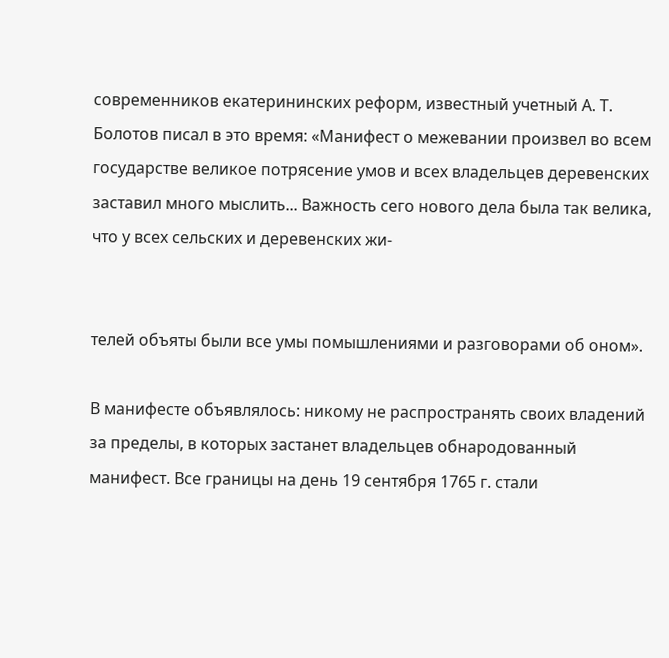современников екатерининских реформ, известный учетный А. Т. Болотов писал в это время: «Манифест о межевании произвел во всем государстве великое потрясение умов и всех владельцев деревенских заставил много мыслить... Важность сего нового дела была так велика, что у всех сельских и деревенских жи-


телей объяты были все умы помышлениями и разговорами об оном».

В манифесте объявлялось: никому не распространять своих владений за пределы, в которых застанет владельцев обнародованный манифест. Все границы на день 19 сентября 1765 г. стали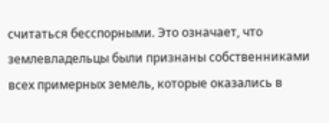считаться бесспорными. Это означает, что землевладельцы были признаны собственниками всех примерных земель, которые оказались в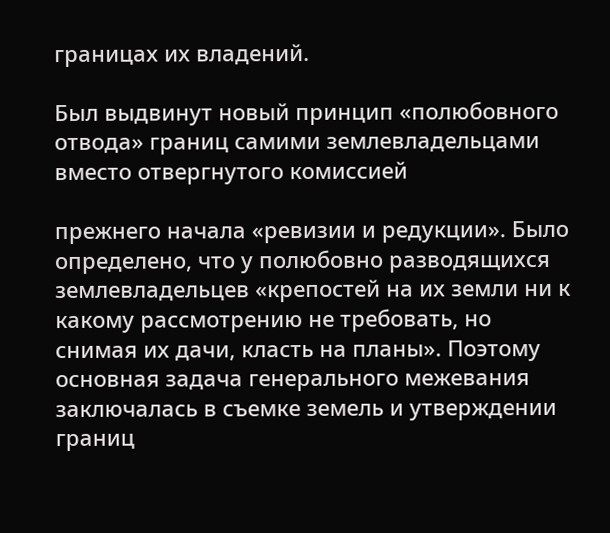границах их владений.

Был выдвинут новый принцип «полюбовного отвода» границ самими землевладельцами вместо отвергнутого комиссией

прежнего начала «ревизии и редукции». Было определено, что у полюбовно разводящихся землевладельцев «крепостей на их земли ни к какому рассмотрению не требовать, но снимая их дачи, класть на планы». Поэтому основная задача генерального межевания заключалась в съемке земель и утверждении границ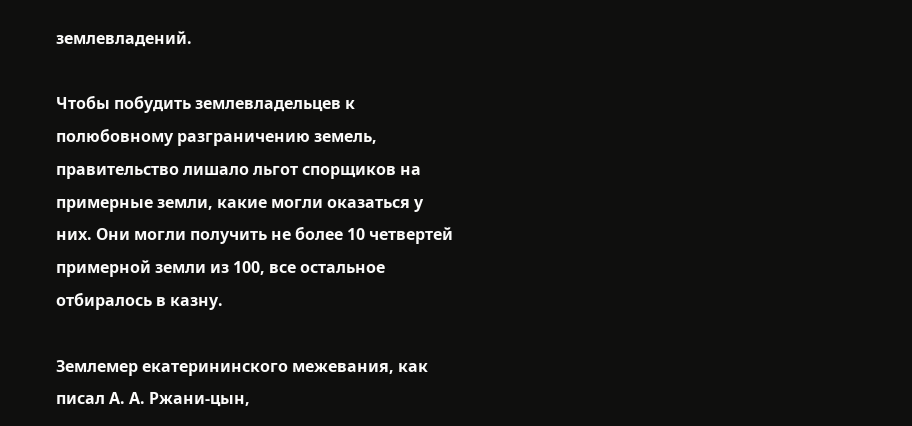землевладений.

Чтобы побудить землевладельцев к полюбовному разграничению земель, правительство лишало льгот спорщиков на примерные земли, какие могли оказаться у них. Они могли получить не более 10 четвертей примерной земли из 100, все остальное отбиралось в казну.

Землемер екатерининского межевания, как писал А. А. Ржани-цын,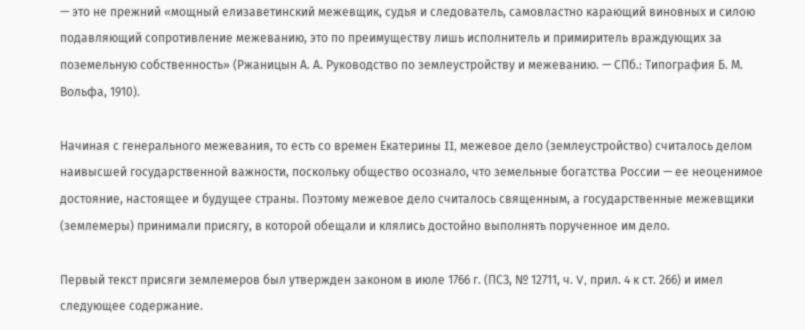— это не прежний «мощный елизаветинский межевщик, судья и следователь, самовластно карающий виновных и силою подавляющий сопротивление межеванию, это по преимуществу лишь исполнитель и примиритель враждующих за поземельную собственность» (Ржаницын А. А. Руководство по землеустройству и межеванию. — СПб.: Типография Б. М. Вольфа, 1910).

Начиная с генерального межевания, то есть со времен Екатерины II, межевое дело (землеустройство) считалось делом наивысшей государственной важности, поскольку общество осознало, что земельные богатства России — ее неоценимое достояние, настоящее и будущее страны. Поэтому межевое дело считалось священным, а государственные межевщики (землемеры) принимали присягу, в которой обещали и клялись достойно выполнять порученное им дело.

Первый текст присяги землемеров был утвержден законом в июле 1766 г. (ПСЗ, № 12711, ч. V, прил. 4 к ст. 266) и имел следующее содержание.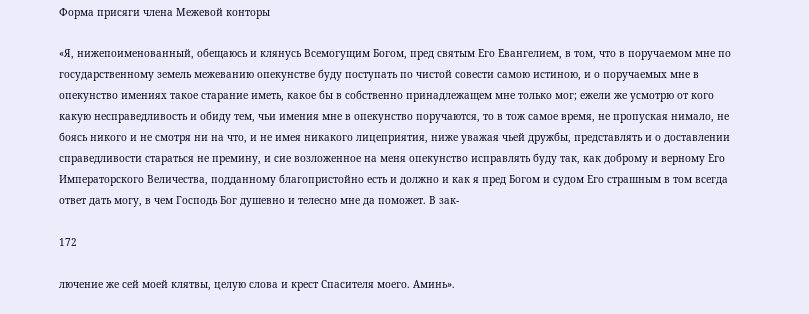Форма присяги члена Межевой конторы

«Я, нижепоименованный, обещаюсь и клянусь Всемогущим Богом, пред святым Его Евангелием, в том, что в поручаемом мне по государственному земель межеванию опекунстве буду поступать по чистой совести самою истиною, и о поручаемых мне в опекунство имениях такое старание иметь, какое бы в собственно принадлежащем мне только мог; ежели же усмотрю от кого какую несправедливость и обиду тем, чьи имения мне в опекунство поручаются, то в тож самое время, не пропуская нимало, не боясь никого и не смотря ни на что, и не имея никакого лицеприятия, ниже уважая чьей дружбы, представлять и о доставлении справедливости стараться не премину, и сие возложенное на меня опекунство исправлять буду так, как доброму и верному Его Императорского Величества, подданному благопристойно есть и должно и как я пред Богом и судом Его страшным в том всегда ответ дать могу, в чем Господь Бог душевно и телесно мне да поможет. В зак-

172

лючение же сей моей клятвы, целую слова и крест Спасителя моего. Аминь».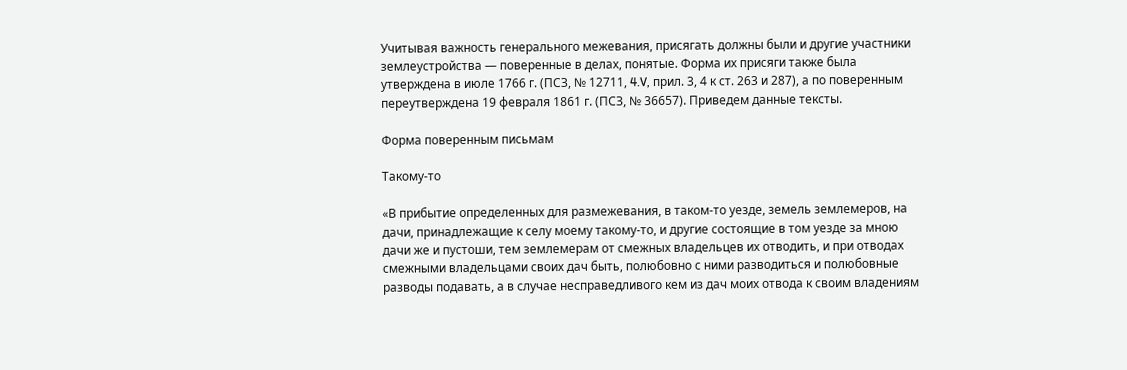Учитывая важность генерального межевания, присягать должны были и другие участники землеустройства — поверенные в делах, понятые. Форма их присяги также была утверждена в июле 1766 г. (ПСЗ, № 12711, 4.V, прил. 3, 4 к ст. 263 и 287), а по поверенным переутверждена 19 февраля 1861 г. (ПСЗ, № 36657). Приведем данные тексты.

Форма поверенным письмам

Такому-то

«В прибытие определенных для размежевания, в таком-то уезде, земель землемеров, на дачи, принадлежащие к селу моему такому-то, и другие состоящие в том уезде за мною дачи же и пустоши, тем землемерам от смежных владельцев их отводить, и при отводах смежными владельцами своих дач быть, полюбовно с ними разводиться и полюбовные разводы подавать, а в случае несправедливого кем из дач моих отвода к своим владениям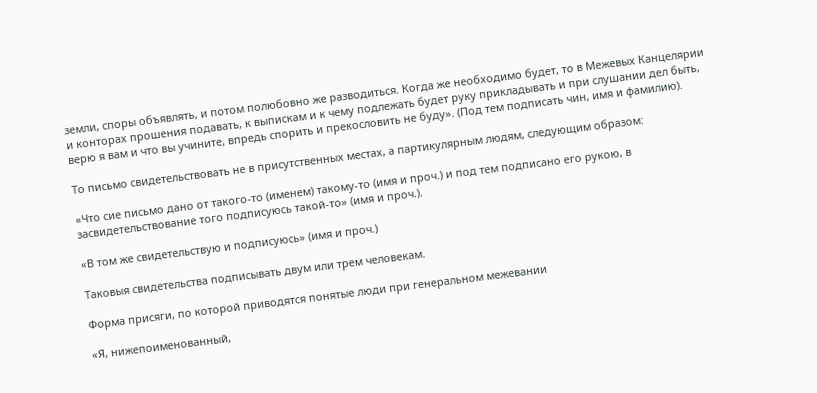земли, споры объявлять, и потом полюбовно же разводиться. Когда же необходимо будет, то в Межевых Канцелярии и конторах прошения подавать, к выпискам и к чему подлежать будет руку прикладывать и при слушании дел быть, верю я вам и что вы учините, впредь спорить и прекословить не буду». (Под тем подписать чин, имя и фамилию).

То письмо свидетельствовать не в присутственных местах, а партикулярным людям, следующим образом:

«Что сие письмо дано от такого-то (именем) такому-то (имя и проч.) и под тем подписано его рукою, в засвидетельствование того подписуюсь такой-то» (имя и проч.).

«В том же свидетельствую и подписуюсь» (имя и проч.)

Таковыя свидетельства подписывать двум или трем человекам.

Форма присяги, по которой приводятся понятые люди при генеральном межевании

«Я, нижепоименованный,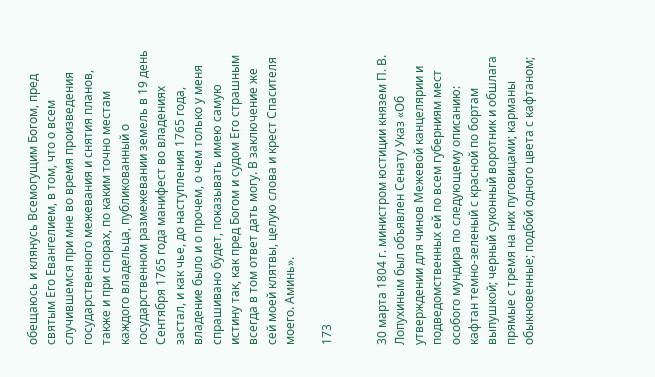обещаюсь и клянусь Всемогущим Богом, пред святым Его Евангелием, в том, что о всем случившемся при мне во время произведения государственного межевания и снятия планов, также и при спорах, по каким точно местам каждого владельца, публикованный о государственном размежевании земель в 19 день Сентября 1765 года манифест во владениях застал, и как чье, до наступления 1765 года, владение было и о прочем, о чем только у меня спрашивано будет, показывать имею самую истину так, как пред Богом и судом Его страшным всегда в том ответ дать могу. В заключение же сей моей клятвы, целую слова и крест Спасителя моего. Аминь».

173


30 марта 1804 г. министром юстиции князем П. В. Лопухиным был объявлен Сенату Указ «Об утверждении для чинов Межевой канцелярии и подведомственных ей по всем губерниям мест особого мундира по следующему описанию: кафтан темно-зеленый с красной по бортам выпушкой; черный суконный воротник и обшлага прямые с тремя на них пуговицами; карманы обыкновенные; подбой одного цвета с кафтаном;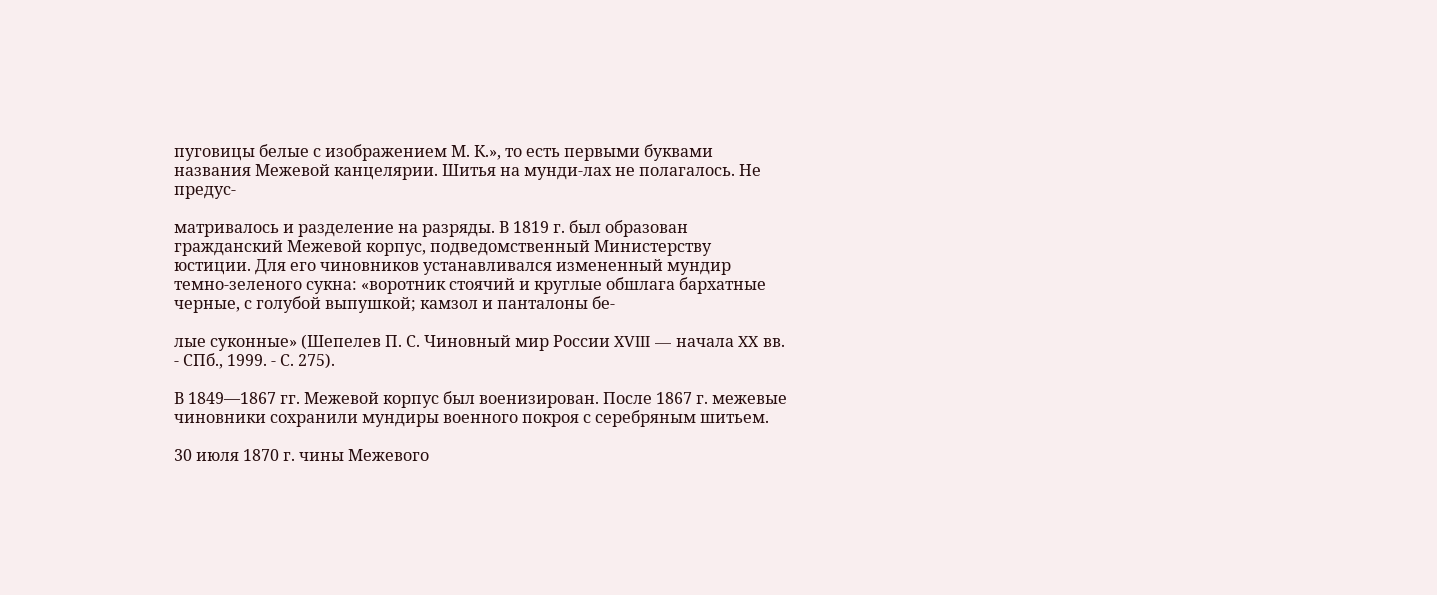пуговицы белые с изображением М. К.», то есть первыми буквами названия Межевой канцелярии. Шитья на мунди-лах не полагалось. Не предус-

матривалось и разделение на разряды. В 1819 г. был образован гражданский Межевой корпус, подведомственный Министерству юстиции. Для его чиновников устанавливался измененный мундир темно-зеленого сукна: «воротник стоячий и круглые обшлага бархатные черные, с голубой выпушкой; камзол и панталоны бе-

лые суконные» (Шепелев П. С. Чиновный мир России XVIII — начала XX вв. - СПб., 1999. - С. 275).

В 1849—1867 гг. Межевой корпус был военизирован. После 1867 г. межевые чиновники сохранили мундиры военного покроя с серебряным шитьем.

30 июля 1870 г. чины Межевого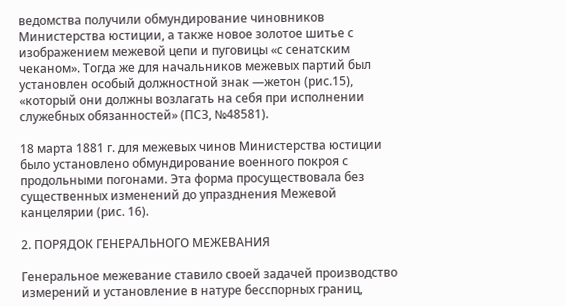ведомства получили обмундирование чиновников Министерства юстиции, а также новое золотое шитье с изображением межевой цепи и пуговицы «с сенатским чеканом». Тогда же для начальников межевых партий был установлен особый должностной знак —жетон (рис.15), «который они должны возлагать на себя при исполнении служебных обязанностей» (ПСЗ, №48581).

18 марта 1881 г. для межевых чинов Министерства юстиции было установлено обмундирование военного покроя с продольными погонами. Эта форма просуществовала без существенных изменений до упразднения Межевой канцелярии (рис. 16).

2. ПОРЯДОК ГЕНЕРАЛЬНОГО МЕЖЕВАНИЯ

Генеральное межевание ставило своей задачей производство измерений и установление в натуре бесспорных границ,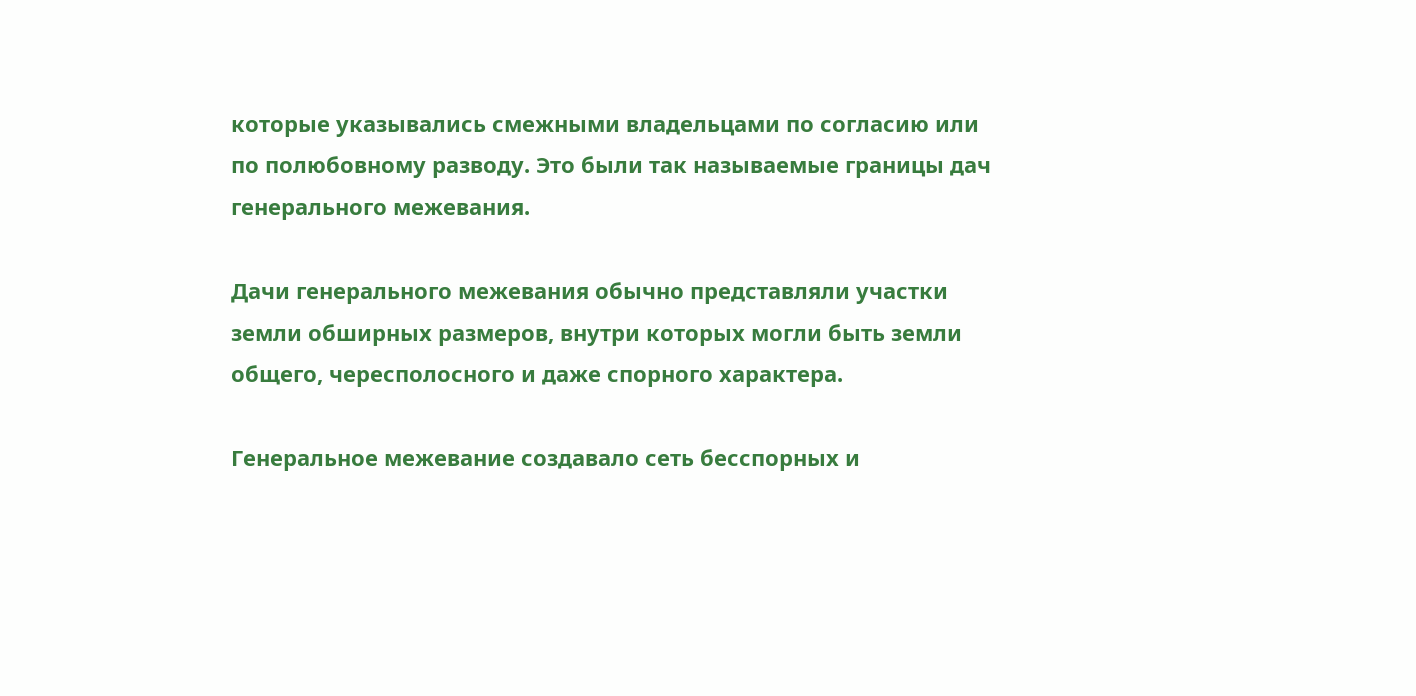которые указывались смежными владельцами по согласию или по полюбовному разводу. Это были так называемые границы дач генерального межевания.

Дачи генерального межевания обычно представляли участки земли обширных размеров, внутри которых могли быть земли общего, чересполосного и даже спорного характера.

Генеральное межевание создавало сеть бесспорных и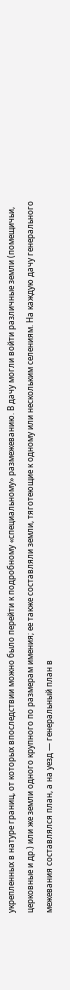укрепленных в натуре границ, от которых впоследствии можно было перейти к подробному «специальному» размежеванию. В дачу могли войти различные земли (помещичьи, церковные и др.) или же земли одного крупного по размерам имения; ее также составляли земли, тяготеющие к одному или нескольким селениям. На каждую дачу генерального межевания составлялся план, а на уезд — генеральный план в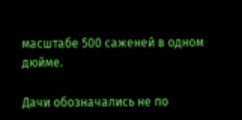масштабе 500 саженей в одном дюйме.

Дачи обозначались не по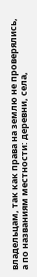владельцам, так как права на землю не проверялись, а по названиям местности: деревни, села,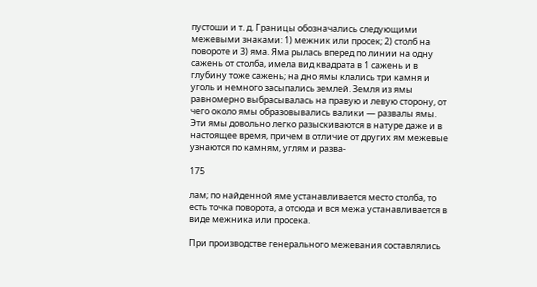пустоши и т. д. Границы обозначались следующими межевыми знаками: 1) межник или просек; 2) столб на повороте и 3) яма. Яма рылась вперед по линии на одну сажень от столба, имела вид квадрата в 1 сажень и в глубину тоже сажень; на дно ямы клались три камня и уголь и немного засыпались землей. Земля из ямы равномерно выбрасывалась на правую и левую сторону, от чего около ямы образовывались валики — развалы ямы. Эти ямы довольно легко разыскиваются в натуре даже и в настоящее время, причем в отличие от других ям межевые узнаются по камням, углям и разва-

175

лам; по найденной яме устанавливается место столба, то есть точка поворота, а отсюда и вся межа устанавливается в виде межника или просека.

При производстве генерального межевания составлялись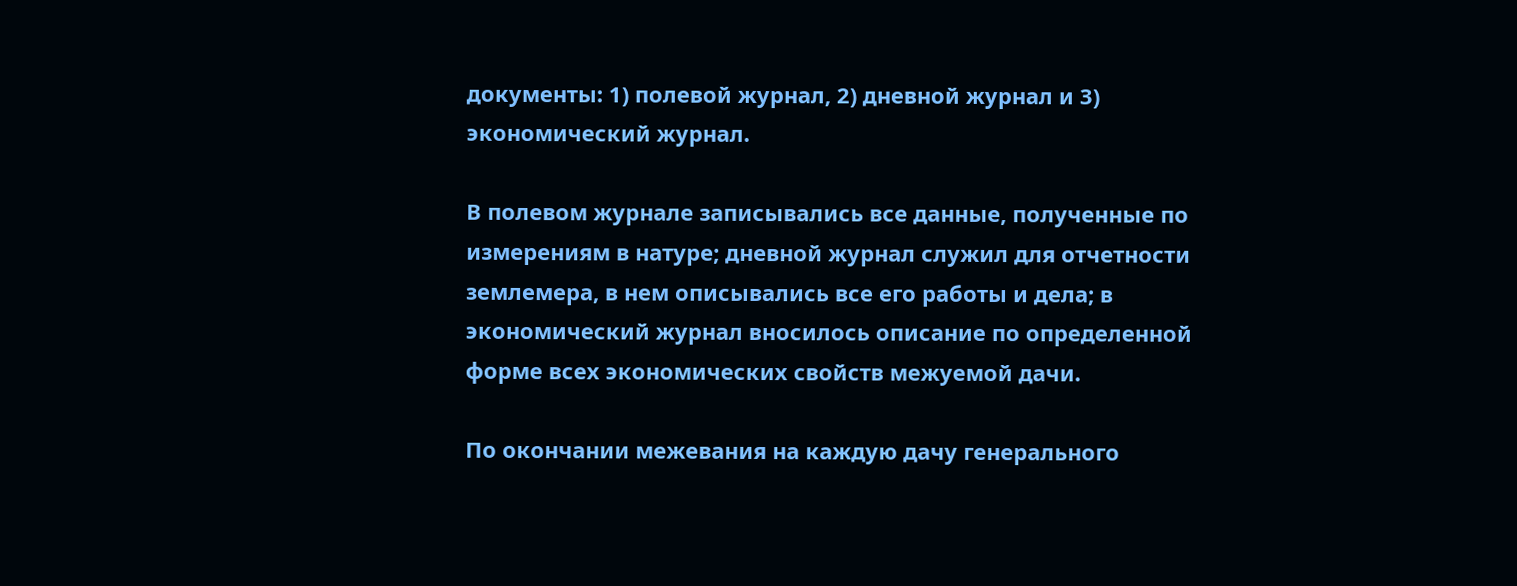документы: 1) полевой журнал, 2) дневной журнал и 3) экономический журнал.

В полевом журнале записывались все данные, полученные по измерениям в натуре; дневной журнал служил для отчетности землемера, в нем описывались все его работы и дела; в экономический журнал вносилось описание по определенной форме всех экономических свойств межуемой дачи.

По окончании межевания на каждую дачу генерального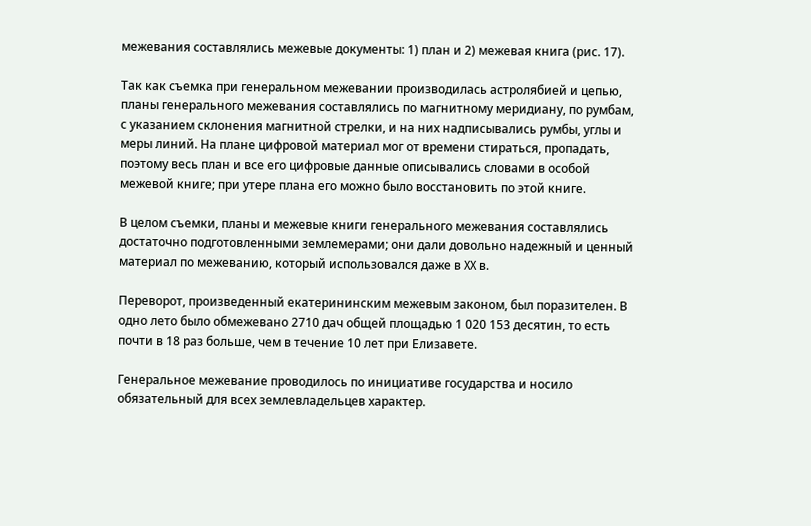межевания составлялись межевые документы: 1) план и 2) межевая книга (рис. 17).

Так как съемка при генеральном межевании производилась астролябией и цепью, планы генерального межевания составлялись по магнитному меридиану, по румбам, с указанием склонения магнитной стрелки, и на них надписывались румбы, углы и меры линий. На плане цифровой материал мог от времени стираться, пропадать, поэтому весь план и все его цифровые данные описывались словами в особой межевой книге; при утере плана его можно было восстановить по этой книге.

В целом съемки, планы и межевые книги генерального межевания составлялись достаточно подготовленными землемерами; они дали довольно надежный и ценный материал по межеванию, который использовался даже в XX в.

Переворот, произведенный екатерининским межевым законом, был поразителен. В одно лето было обмежевано 2710 дач общей площадью 1 020 153 десятин, то есть почти в 18 раз больше, чем в течение 10 лет при Елизавете.

Генеральное межевание проводилось по инициативе государства и носило обязательный для всех землевладельцев характер.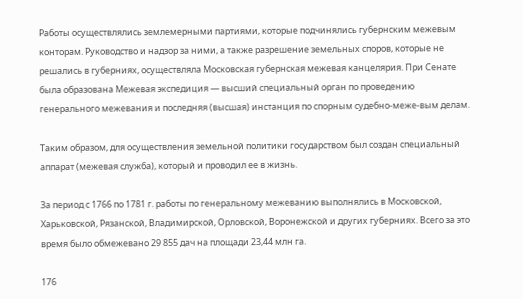Работы осуществлялись землемерными партиями, которые подчинялись губернским межевым конторам. Руководство и надзор за ними, а также разрешение земельных споров, которые не решались в губерниях, осуществляла Московская губернская межевая канцелярия. При Сенате была образована Межевая экспедиция — высший специальный орган по проведению генерального межевания и последняя (высшая) инстанция по спорным судебно-меже-вым делам.

Таким образом, для осуществления земельной политики государством был создан специальный аппарат (межевая служба), который и проводил ее в жизнь.

За период с 1766 по 1781 г. работы по генеральному межеванию выполнялись в Московской, Харьковской, Рязанской, Владимирской, Орловской, Воронежской и других губерниях. Всего за это время было обмежевано 29 855 дач на площади 23,44 млн га.

176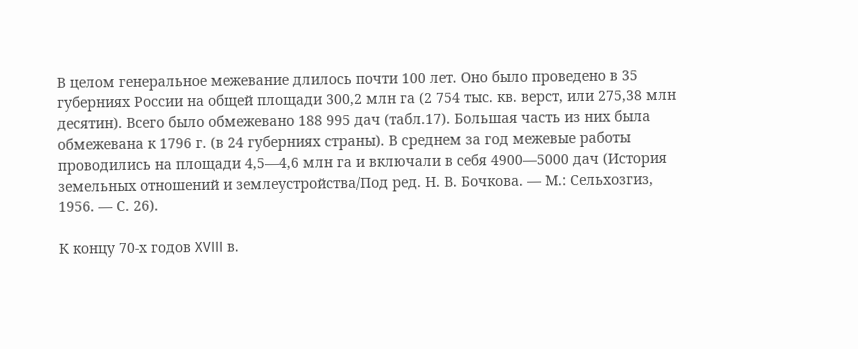В целом генеральное межевание длилось почти 100 лет. Оно было проведено в 35 губерниях России на общей площади 300,2 млн га (2 754 тыс. кв. верст, или 275,38 млн десятин). Всего было обмежевано 188 995 дач (табл.17). Большая часть из них была обмежевана к 1796 г. (в 24 губерниях страны). В среднем за год межевые работы проводились на площади 4,5—4,6 млн га и включали в себя 4900—5000 дач (История земельных отношений и землеустройства/Под ред. Н. В. Бочкова. — М.: Сельхозгиз, 1956. — С. 26).

К концу 70-х годов XVIII в.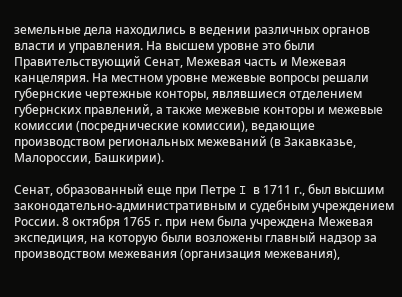земельные дела находились в ведении различных органов власти и управления. На высшем уровне это были Правительствующий Сенат, Межевая часть и Межевая канцелярия. На местном уровне межевые вопросы решали губернские чертежные конторы, являвшиеся отделением губернских правлений, а также межевые конторы и межевые комиссии (посреднические комиссии), ведающие производством региональных межеваний (в Закавказье, Малороссии, Башкирии).

Сенат, образованный еще при Петре I в 1711 г., был высшим законодательно-административным и судебным учреждением России. 8 октября 1765 г. при нем была учреждена Межевая экспедиция, на которую были возложены главный надзор за производством межевания (организация межевания),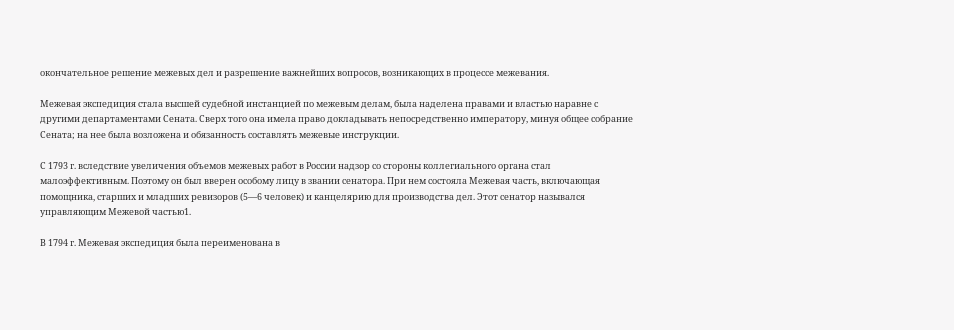окончательное решение межевых дел и разрешение важнейших вопросов, возникающих в процессе межевания.

Межевая экспедиция стала высшей судебной инстанцией по межевым делам, была наделена правами и властью наравне с другими департаментами Сената. Сверх того она имела право докладывать непосредственно императору, минуя общее собрание Сената; на нее была возложена и обязанность составлять межевые инструкции.

С 1793 г. вследствие увеличения объемов межевых работ в России надзор со стороны коллегиального органа стал малоэффективным. Поэтому он был вверен особому лицу в звании сенатора. При нем состояла Межевая часть, включающая помощника, старших и младших ревизоров (5—6 человек) и канцелярию для производства дел. Этот сенатор назывался управляющим Межевой частью1.

В 1794 г. Межевая экспедиция была переименована в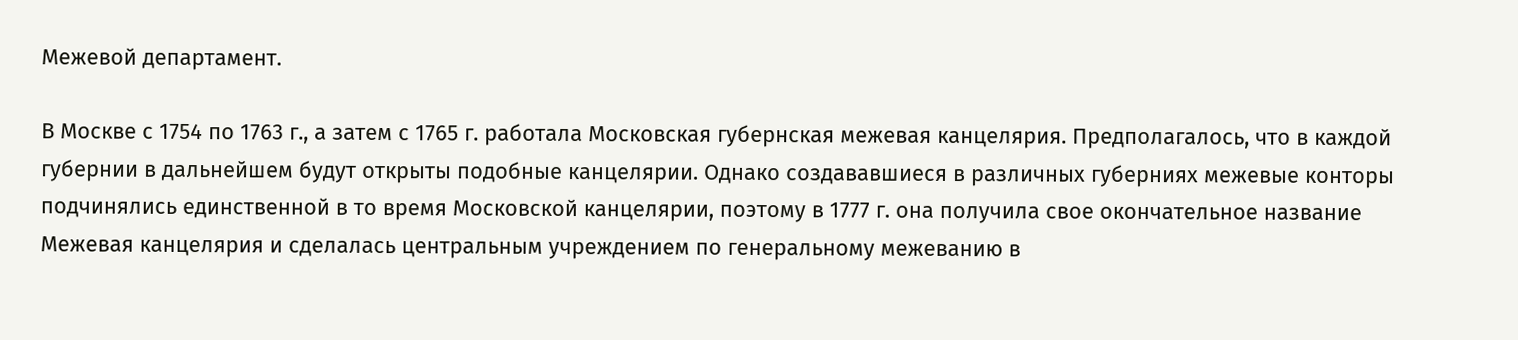Межевой департамент.

В Москве с 1754 по 1763 г., а затем с 1765 г. работала Московская губернская межевая канцелярия. Предполагалось, что в каждой губернии в дальнейшем будут открыты подобные канцелярии. Однако создававшиеся в различных губерниях межевые конторы подчинялись единственной в то время Московской канцелярии, поэтому в 1777 г. она получила свое окончательное название Межевая канцелярия и сделалась центральным учреждением по генеральному межеванию в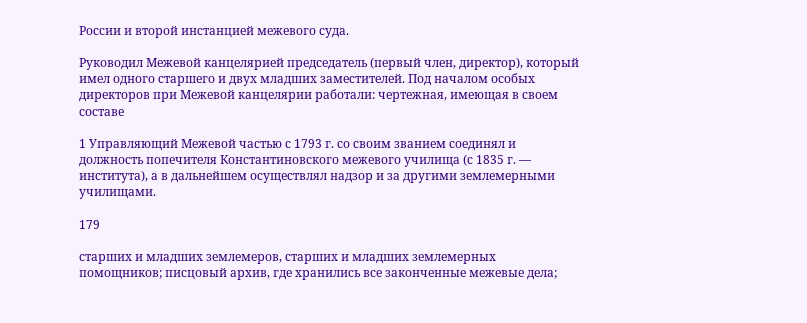России и второй инстанцией межевого суда.

Руководил Межевой канцелярией председатель (первый член, директор), который имел одного старшего и двух младших заместителей. Под началом особых директоров при Межевой канцелярии работали: чертежная, имеющая в своем составе

1 Управляющий Межевой частью с 1793 г. со своим званием соединял и должность попечителя Константиновского межевого училища (с 1835 г. — института), а в дальнейшем осуществлял надзор и за другими землемерными училищами.

179

старших и младших землемеров, старших и младших землемерных помощников; писцовый архив, где хранились все законченные межевые дела;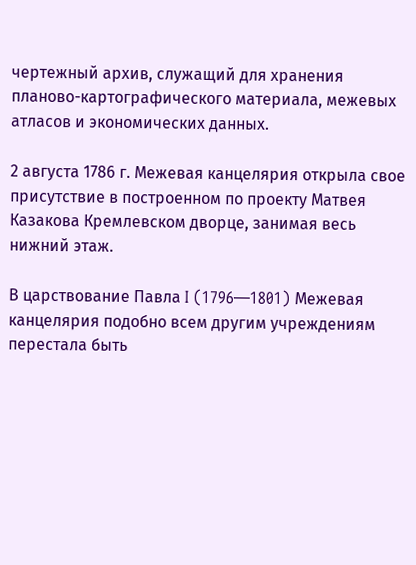чертежный архив, служащий для хранения планово-картографического материала, межевых атласов и экономических данных.

2 августа 1786 г. Межевая канцелярия открыла свое присутствие в построенном по проекту Матвея Казакова Кремлевском дворце, занимая весь нижний этаж.

В царствование Павла I (1796—1801) Межевая канцелярия подобно всем другим учреждениям перестала быть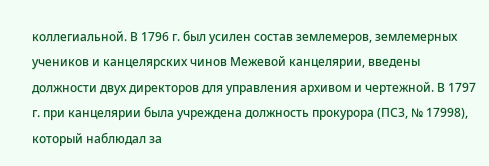коллегиальной. В 1796 г. был усилен состав землемеров, землемерных учеников и канцелярских чинов Межевой канцелярии, введены должности двух директоров для управления архивом и чертежной. В 1797 г. при канцелярии была учреждена должность прокурора (ПСЗ, № 17998), который наблюдал за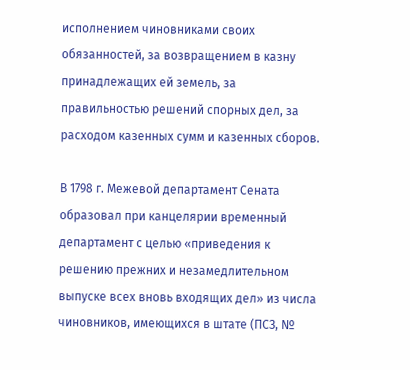исполнением чиновниками своих обязанностей, за возвращением в казну принадлежащих ей земель, за правильностью решений спорных дел, за расходом казенных сумм и казенных сборов.

В 1798 г. Межевой департамент Сената образовал при канцелярии временный департамент с целью «приведения к решению прежних и незамедлительном выпуске всех вновь входящих дел» из числа чиновников, имеющихся в штате (ПСЗ, №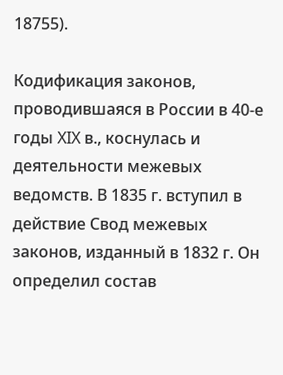18755).

Кодификация законов, проводившаяся в России в 40-е годы XIX в., коснулась и деятельности межевых ведомств. В 1835 г. вступил в действие Свод межевых законов, изданный в 1832 г. Он определил состав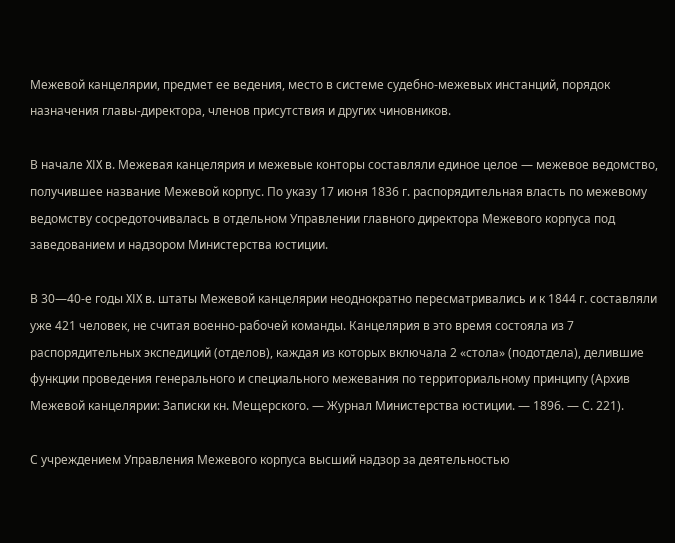Межевой канцелярии, предмет ее ведения, место в системе судебно-межевых инстанций, порядок назначения главы-директора, членов присутствия и других чиновников.

В начале XIX в. Межевая канцелярия и межевые конторы составляли единое целое — межевое ведомство, получившее название Межевой корпус. По указу 17 июня 1836 г. распорядительная власть по межевому ведомству сосредоточивалась в отдельном Управлении главного директора Межевого корпуса под заведованием и надзором Министерства юстиции.

В 30—40-е годы XIX в. штаты Межевой канцелярии неоднократно пересматривались и к 1844 г. составляли уже 421 человек, не считая военно-рабочей команды. Канцелярия в это время состояла из 7 распорядительных экспедиций (отделов), каждая из которых включала 2 «стола» (подотдела), делившие функции проведения генерального и специального межевания по территориальному принципу (Архив Межевой канцелярии: Записки кн. Мещерского. — Журнал Министерства юстиции. — 1896. — С. 221).

С учреждением Управления Межевого корпуса высший надзор за деятельностью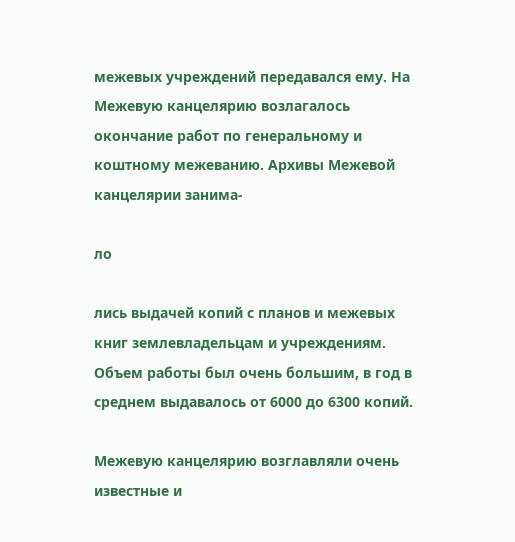межевых учреждений передавался ему. На Межевую канцелярию возлагалось окончание работ по генеральному и коштному межеванию. Архивы Межевой канцелярии занима-

ло

лись выдачей копий с планов и межевых книг землевладельцам и учреждениям. Объем работы был очень большим, в год в среднем выдавалось от 6000 до 6300 копий.

Межевую канцелярию возглавляли очень известные и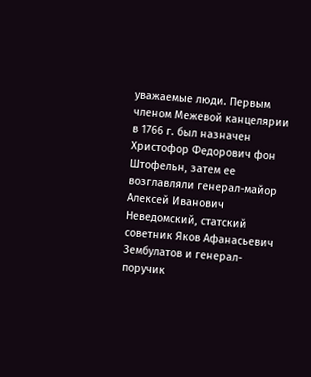уважаемые люди. Первым членом Межевой канцелярии в 1766 г. был назначен Христофор Федорович фон Штофельн, затем ее возглавляли генерал-майор Алексей Иванович Неведомский, статский советник Яков Афанасьевич Зембулатов и генерал-поручик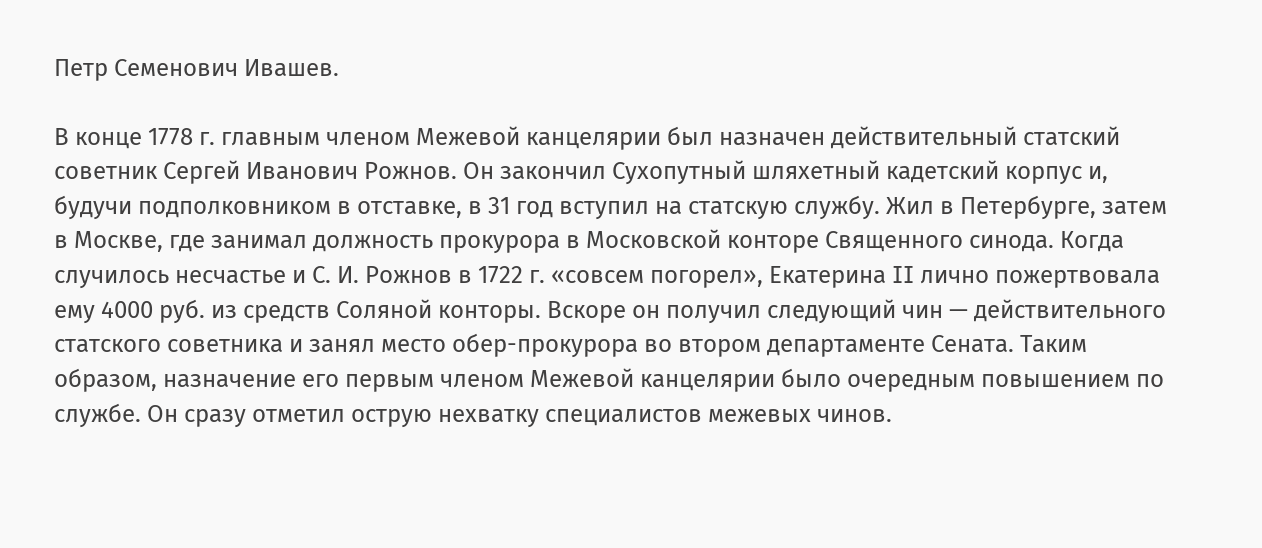Петр Семенович Ивашев.

В конце 1778 г. главным членом Межевой канцелярии был назначен действительный статский советник Сергей Иванович Рожнов. Он закончил Сухопутный шляхетный кадетский корпус и, будучи подполковником в отставке, в 31 год вступил на статскую службу. Жил в Петербурге, затем в Москве, где занимал должность прокурора в Московской конторе Священного синода. Когда случилось несчастье и С. И. Рожнов в 1722 г. «совсем погорел», Екатерина II лично пожертвовала ему 4000 руб. из средств Соляной конторы. Вскоре он получил следующий чин — действительного статского советника и занял место обер-прокурора во втором департаменте Сената. Таким образом, назначение его первым членом Межевой канцелярии было очередным повышением по службе. Он сразу отметил острую нехватку специалистов межевых чинов.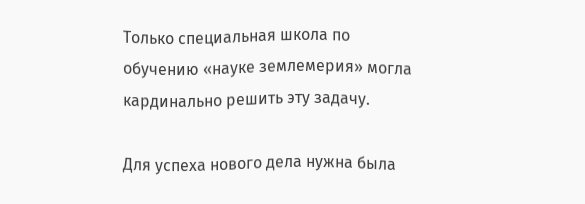Только специальная школа по обучению «науке землемерия» могла кардинально решить эту задачу.

Для успеха нового дела нужна была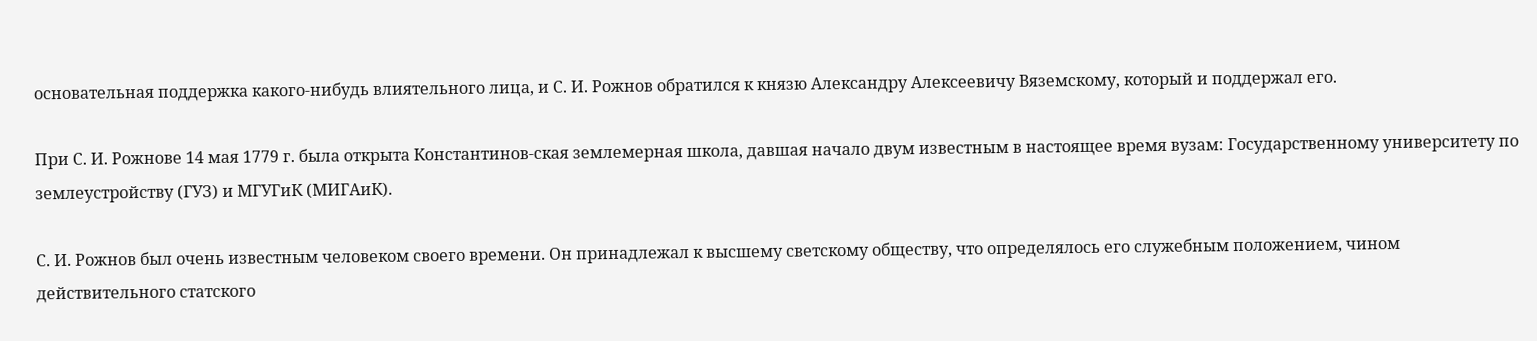основательная поддержка какого-нибудь влиятельного лица, и С. И. Рожнов обратился к князю Александру Алексеевичу Вяземскому, который и поддержал его.

При С. И. Рожнове 14 мая 1779 г. была открыта Константинов-ская землемерная школа, давшая начало двум известным в настоящее время вузам: Государственному университету по землеустройству (ГУЗ) и МГУГиК (МИГАиК).

С. И. Рожнов был очень известным человеком своего времени. Он принадлежал к высшему светскому обществу, что определялось его служебным положением, чином действительного статского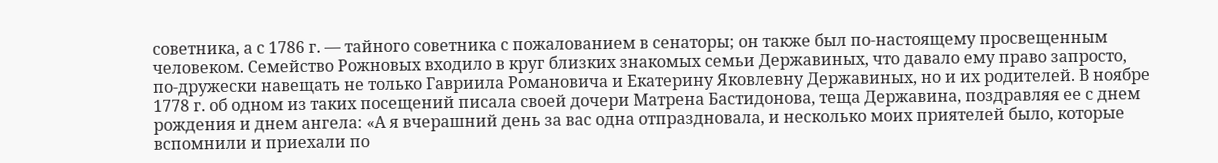советника, а с 1786 г. — тайного советника с пожалованием в сенаторы; он также был по-настоящему просвещенным человеком. Семейство Рожновых входило в круг близких знакомых семьи Державиных, что давало ему право запросто, по-дружески навещать не только Гавриила Романовича и Екатерину Яковлевну Державиных, но и их родителей. В ноябре 1778 г. об одном из таких посещений писала своей дочери Матрена Бастидонова, теща Державина, поздравляя ее с днем рождения и днем ангела: «А я вчерашний день за вас одна отпраздновала, и несколько моих приятелей было, которые вспомнили и приехали по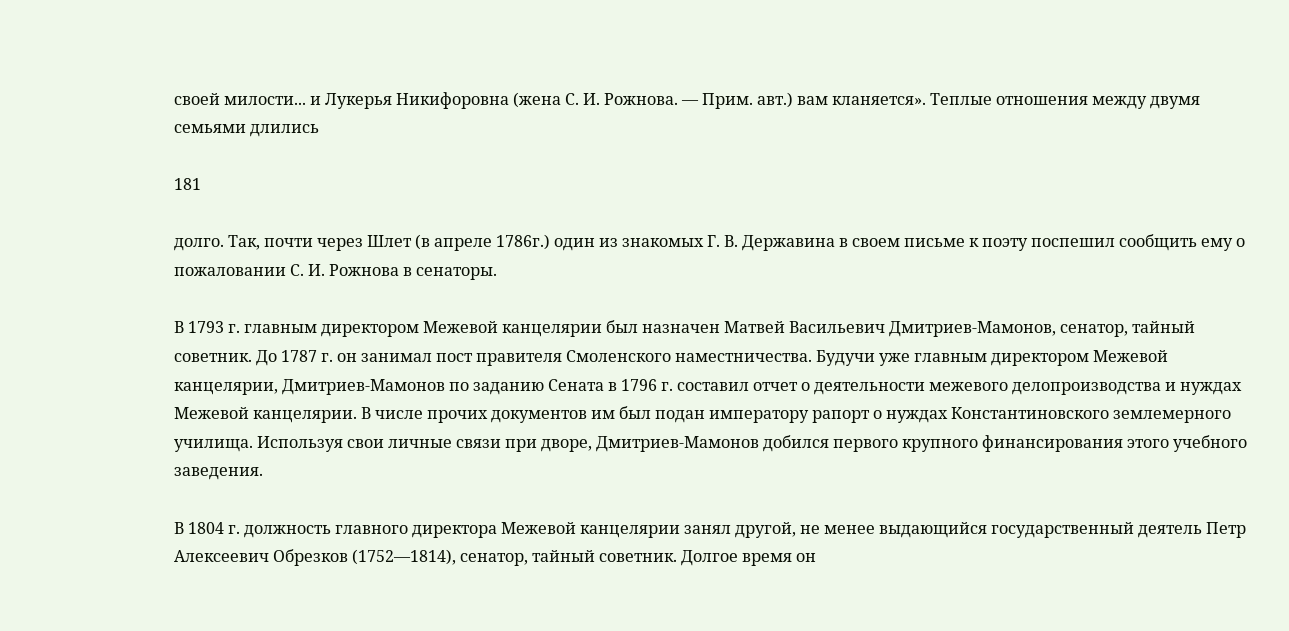своей милости... и Лукерья Никифоровна (жена С. И. Рожнова. — Прим. авт.) вам кланяется». Теплые отношения между двумя семьями длились

181

долго. Так, почти через Шлет (в апреле 1786г.) один из знакомых Г. В. Державина в своем письме к поэту поспешил сообщить ему о пожаловании С. И. Рожнова в сенаторы.

В 1793 г. главным директором Межевой канцелярии был назначен Матвей Васильевич Дмитриев-Мамонов, сенатор, тайный советник. До 1787 г. он занимал пост правителя Смоленского наместничества. Будучи уже главным директором Межевой канцелярии, Дмитриев-Мамонов по заданию Сената в 1796 г. составил отчет о деятельности межевого делопроизводства и нуждах Межевой канцелярии. В числе прочих документов им был подан императору рапорт о нуждах Константиновского землемерного училища. Используя свои личные связи при дворе, Дмитриев-Мамонов добился первого крупного финансирования этого учебного заведения.

В 1804 г. должность главного директора Межевой канцелярии занял другой, не менее выдающийся государственный деятель Петр Алексеевич Обрезков (1752—1814), сенатор, тайный советник. Долгое время он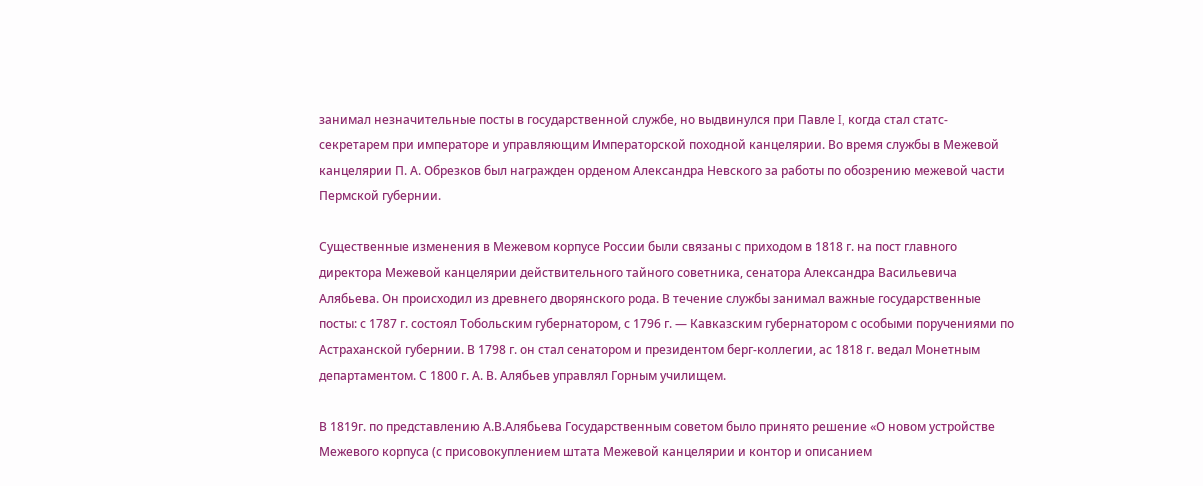занимал незначительные посты в государственной службе, но выдвинулся при Павле I, когда стал статс-секретарем при императоре и управляющим Императорской походной канцелярии. Во время службы в Межевой канцелярии П. А. Обрезков был награжден орденом Александра Невского за работы по обозрению межевой части Пермской губернии.

Существенные изменения в Межевом корпусе России были связаны с приходом в 1818 г. на пост главного директора Межевой канцелярии действительного тайного советника, сенатора Александра Васильевича Алябьева. Он происходил из древнего дворянского рода. В течение службы занимал важные государственные посты: с 1787 г. состоял Тобольским губернатором, с 1796 г. — Кавказским губернатором с особыми поручениями по Астраханской губернии. В 1798 г. он стал сенатором и президентом берг-коллегии, ас 1818 г. ведал Монетным департаментом. С 1800 г. А. В. Алябьев управлял Горным училищем.

В 1819г. по представлению А.В.Алябьева Государственным советом было принято решение «О новом устройстве Межевого корпуса (с присовокуплением штата Межевой канцелярии и контор и описанием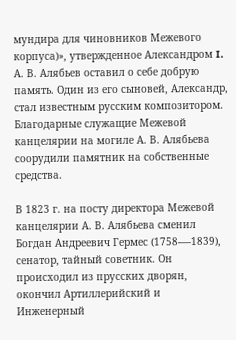мундира для чиновников Межевого корпуса)», утвержденное Александром I. А. В. Алябьев оставил о себе добрую память. Один из его сыновей, Александр, стал известным русским композитором. Благодарные служащие Межевой канцелярии на могиле А. В. Алябьева соорудили памятник на собственные средства.

В 1823 г. на посту директора Межевой канцелярии А. В. Алябьева сменил Богдан Андреевич Гермес (1758-—1839), сенатор, тайный советник. Он происходил из прусских дворян, окончил Артиллерийский и Инженерный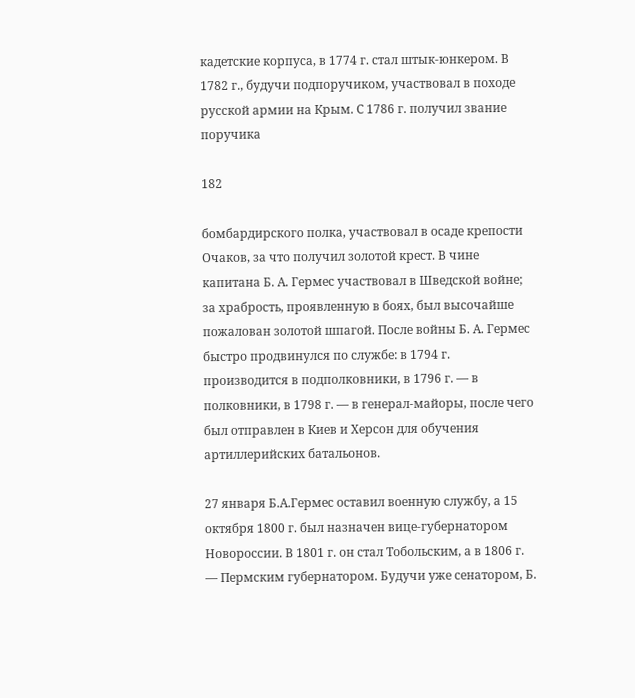кадетские корпуса, в 1774 г. стал штык-юнкером. В 1782 г., будучи подпоручиком, участвовал в походе русской армии на Крым. С 1786 г. получил звание поручика

182

бомбардирского полка, участвовал в осаде крепости Очаков, за что получил золотой крест. В чине капитана Б. А. Гермес участвовал в Шведской войне; за храбрость, проявленную в боях, был высочайше пожалован золотой шпагой. После войны Б. А. Гермес быстро продвинулся по службе: в 1794 г. производится в подполковники, в 1796 г. — в полковники, в 1798 г. — в генерал-майоры, после чего был отправлен в Киев и Херсон для обучения артиллерийских батальонов.

27 января Б.А.Гермес оставил военную службу, а 15 октября 1800 г. был назначен вице-губернатором Новороссии. В 1801 г. он стал Тобольским, а в 1806 г. — Пермским губернатором. Будучи уже сенатором, Б.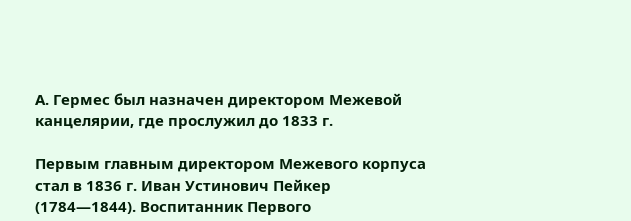А. Гермес был назначен директором Межевой канцелярии, где прослужил до 1833 г.

Первым главным директором Межевого корпуса стал в 1836 г. Иван Устинович Пейкер (1784—1844). Воспитанник Первого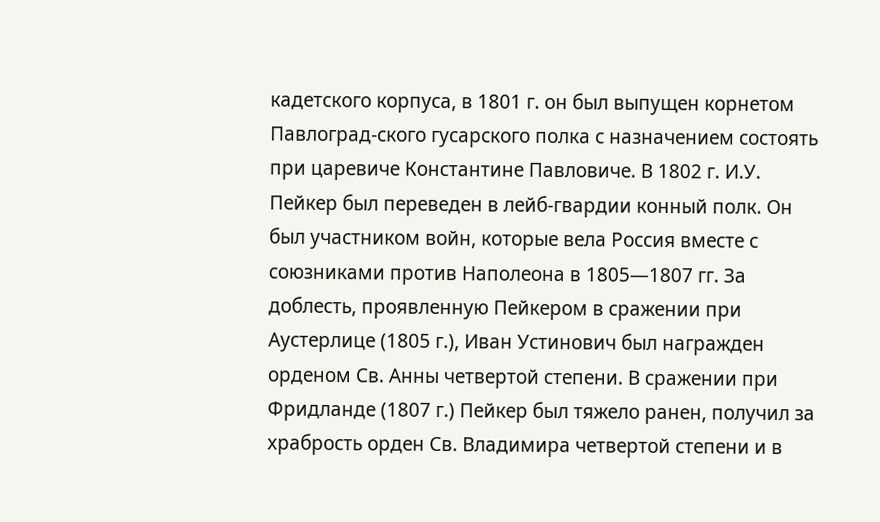кадетского корпуса, в 1801 г. он был выпущен корнетом Павлоград-ского гусарского полка с назначением состоять при царевиче Константине Павловиче. В 1802 г. И.У. Пейкер был переведен в лейб-гвардии конный полк. Он был участником войн, которые вела Россия вместе с союзниками против Наполеона в 1805—1807 гг. За доблесть, проявленную Пейкером в сражении при Аустерлице (1805 г.), Иван Устинович был награжден орденом Св. Анны четвертой степени. В сражении при Фридланде (1807 г.) Пейкер был тяжело ранен, получил за храбрость орден Св. Владимира четвертой степени и в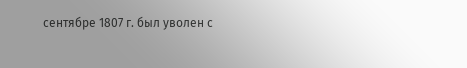сентябре 1807 г. был уволен с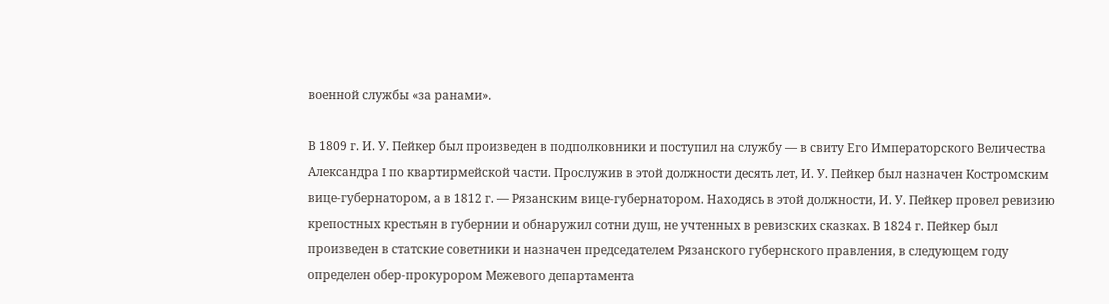военной службы «за ранами».

В 1809 г. И. У. Пейкер был произведен в подполковники и поступил на службу — в свиту Его Императорского Величества Александра I по квартирмейской части. Прослужив в этой должности десять лет, И. У. Пейкер был назначен Костромским вице-губернатором, а в 1812 г. — Рязанским вице-губернатором. Находясь в этой должности, И. У. Пейкер провел ревизию крепостных крестьян в губернии и обнаружил сотни душ, не учтенных в ревизских сказках. В 1824 г. Пейкер был произведен в статские советники и назначен председателем Рязанского губернского правления, в следующем году определен обер-прокурором Межевого департамента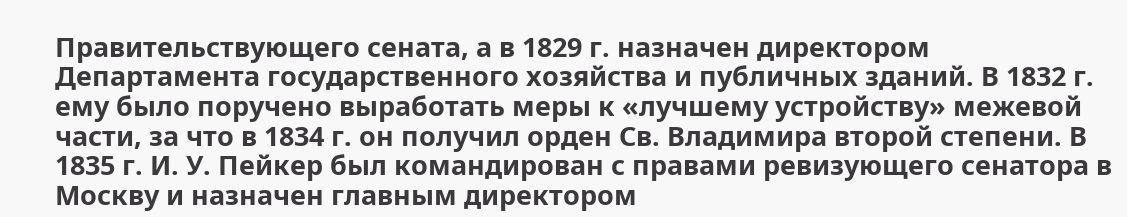Правительствующего сената, а в 1829 г. назначен директором Департамента государственного хозяйства и публичных зданий. В 1832 г. ему было поручено выработать меры к «лучшему устройству» межевой части, за что в 1834 г. он получил орден Св. Владимира второй степени. В 1835 г. И. У. Пейкер был командирован с правами ревизующего сенатора в Москву и назначен главным директором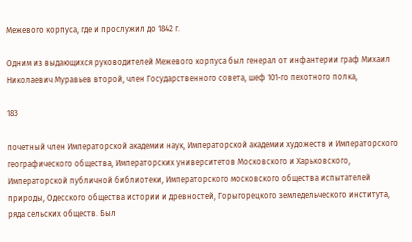Межевого корпуса, где и прослужил до 1842 г.

Одним из выдающихся руководителей Межевого корпуса был генерал от инфантерии граф Михаил Николаевич Муравьев второй, член Государственного совета, шеф 101-го пехотного полка,

183

почетный член Императорской академии наук, Императорской академии художеств и Императорского географического общества, Императорских университетов Московского и Харьковского, Императорской публичной библиотеки, Императорского московского общества испытателей природы, Одесского общества истории и древностей, Горыгорецкого земледельческого института, ряда сельских обществ. Был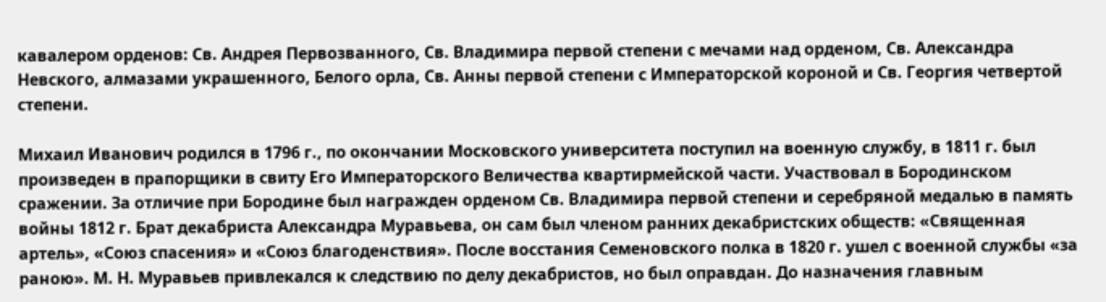кавалером орденов: Св. Андрея Первозванного, Св. Владимира первой степени с мечами над орденом, Св. Александра Невского, алмазами украшенного, Белого орла, Св. Анны первой степени с Императорской короной и Св. Георгия четвертой степени.

Михаил Иванович родился в 1796 г., по окончании Московского университета поступил на военную службу, в 1811 г. был произведен в прапорщики в свиту Его Императорского Величества квартирмейской части. Участвовал в Бородинском сражении. За отличие при Бородине был награжден орденом Св. Владимира первой степени и серебряной медалью в память войны 1812 г. Брат декабриста Александра Муравьева, он сам был членом ранних декабристских обществ: «Священная артель», «Союз спасения» и «Союз благоденствия». После восстания Семеновского полка в 1820 г. ушел с военной службы «за раною». М. Н. Муравьев привлекался к следствию по делу декабристов, но был оправдан. До назначения главным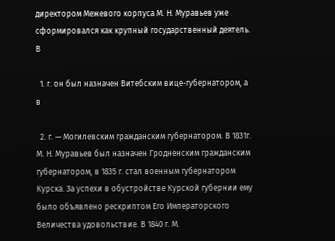директором Межевого корпуса М. Н. Муравьев уже сформировался как крупный государственный деятель. В

  1. г. он был назначен Витебским вице-губернатором, а в

  2. г. — Могилевским гражданским губернатором. В 1831г. М. Н. Муравьев был назначен Гродненским гражданским губернатором, в 1835 г. стал военным губернатором Курска. За успехи в обустройстве Курской губернии ему было объявлено рескриптом Его Императорского Величества удовольствие. В 1840 г. М.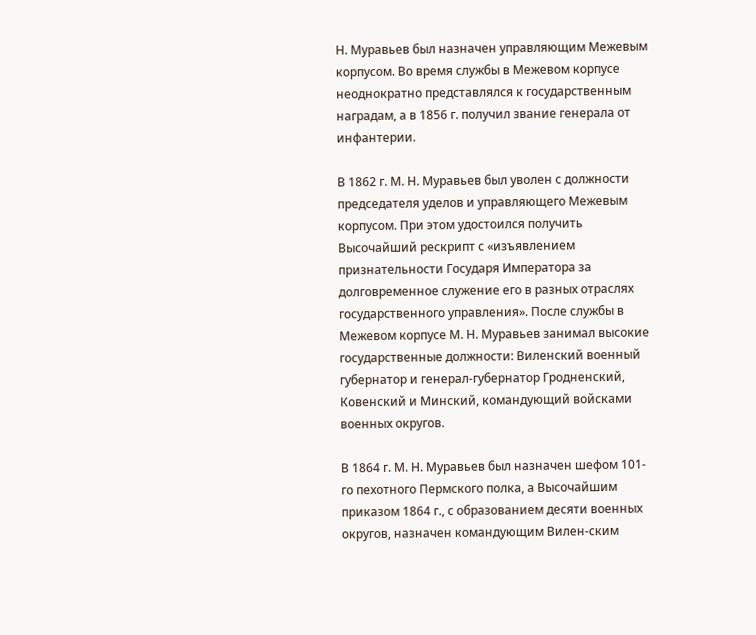Н. Муравьев был назначен управляющим Межевым корпусом. Во время службы в Межевом корпусе неоднократно представлялся к государственным наградам, а в 1856 г. получил звание генерала от инфантерии.

В 1862 г. М. Н. Муравьев был уволен с должности председателя уделов и управляющего Межевым корпусом. При этом удостоился получить Высочайший рескрипт с «изъявлением признательности Государя Императора за долговременное служение его в разных отраслях государственного управления». После службы в Межевом корпусе М. Н. Муравьев занимал высокие государственные должности: Виленский военный губернатор и генерал-губернатор Гродненский, Ковенский и Минский, командующий войсками военных округов.

В 1864 г. М. Н. Муравьев был назначен шефом 101-го пехотного Пермского полка, а Высочайшим приказом 1864 г., с образованием десяти военных округов, назначен командующим Вилен-ским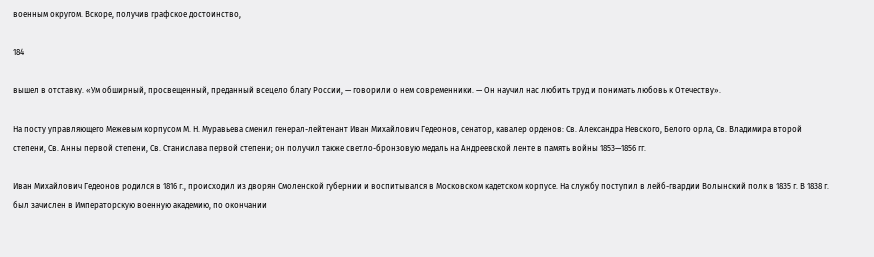военным округом. Вскоре, получив графское достоинство,

184

вышел в отставку. «Ум обширный, просвещенный, преданный всецело благу России, — говорили о нем современники. — Он научил нас любить труд и понимать любовь к Отечеству».

На посту управляющего Межевым корпусом М. Н. Муравьева сменил генерал-лейтенант Иван Михайлович Гедеонов, сенатор, кавалер орденов: Св. Александра Невского, Белого орла, Св. Владимира второй степени, Св. Анны первой степени, Св. Станислава первой степени; он получил также светло-бронзовую медаль на Андреевской ленте в память войны 1853—1856 гг.

Иван Михайлович Гедеонов родился в 1816 г., происходил из дворян Смоленской губернии и воспитывался в Московском кадетском корпусе. На службу поступил в лейб-гвардии Волынский полк в 1835 г. В 1838 г. был зачислен в Императорскую военную академию, по окончании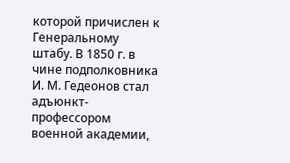которой причислен к Генеральному штабу. В 1850 г. в чине подполковника И. М. Гедеонов стал адъюнкт-профессором военной академии,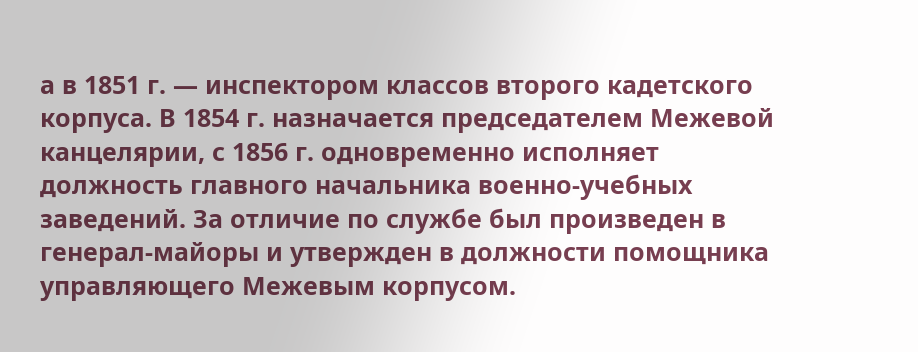а в 1851 г. — инспектором классов второго кадетского корпуса. В 1854 г. назначается председателем Межевой канцелярии, с 1856 г. одновременно исполняет должность главного начальника военно-учебных заведений. За отличие по службе был произведен в генерал-майоры и утвержден в должности помощника управляющего Межевым корпусом.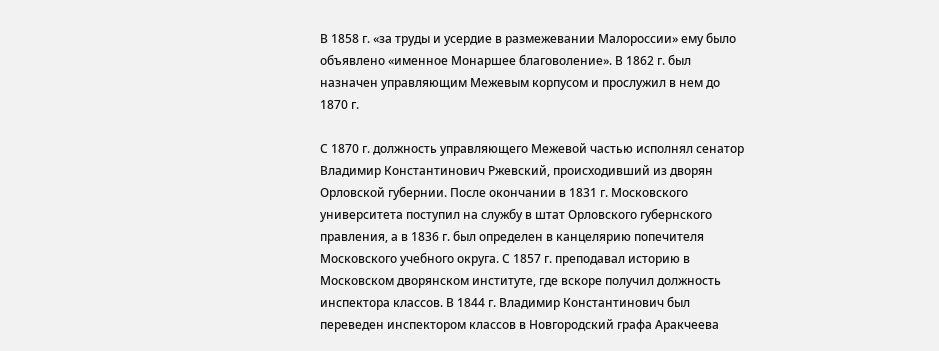В 1858 г. «за труды и усердие в размежевании Малороссии» ему было объявлено «именное Монаршее благоволение». В 1862 г. был назначен управляющим Межевым корпусом и прослужил в нем до 1870 г.

С 1870 г. должность управляющего Межевой частью исполнял сенатор Владимир Константинович Ржевский, происходивший из дворян Орловской губернии. После окончании в 1831 г. Московского университета поступил на службу в штат Орловского губернского правления, а в 1836 г. был определен в канцелярию попечителя Московского учебного округа. С 1857 г. преподавал историю в Московском дворянском институте, где вскоре получил должность инспектора классов. В 1844 г. Владимир Константинович был переведен инспектором классов в Новгородский графа Аракчеева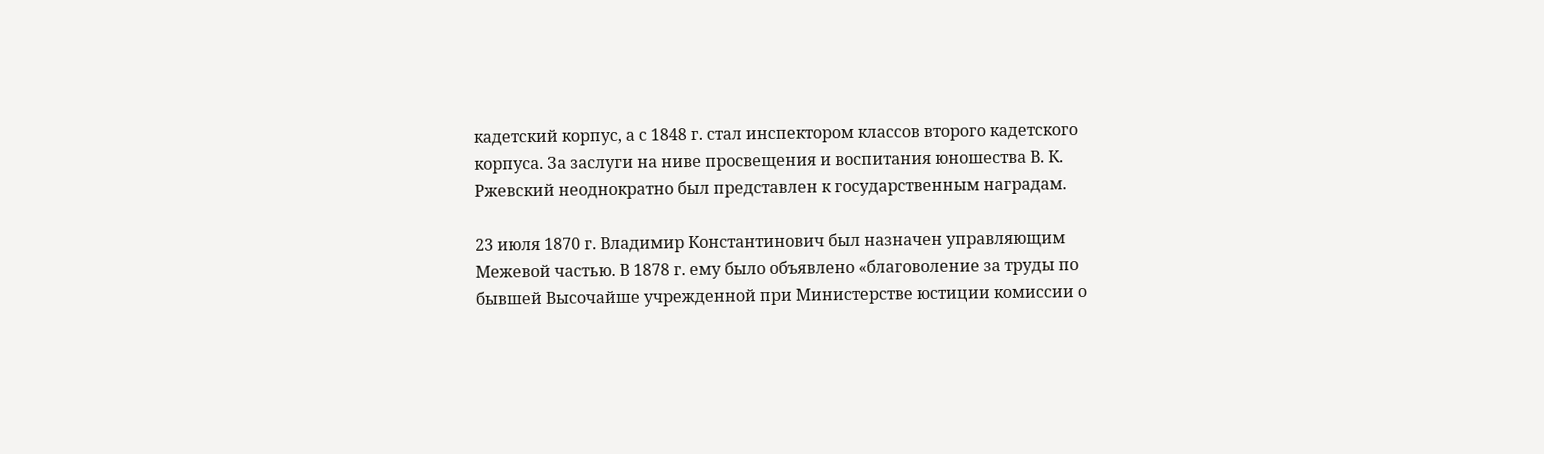кадетский корпус, а с 1848 г. стал инспектором классов второго кадетского корпуса. За заслуги на ниве просвещения и воспитания юношества В. К. Ржевский неоднократно был представлен к государственным наградам.

23 июля 1870 г. Владимир Константинович был назначен управляющим Межевой частью. В 1878 г. ему было объявлено «благоволение за труды по бывшей Высочайше учрежденной при Министерстве юстиции комиссии о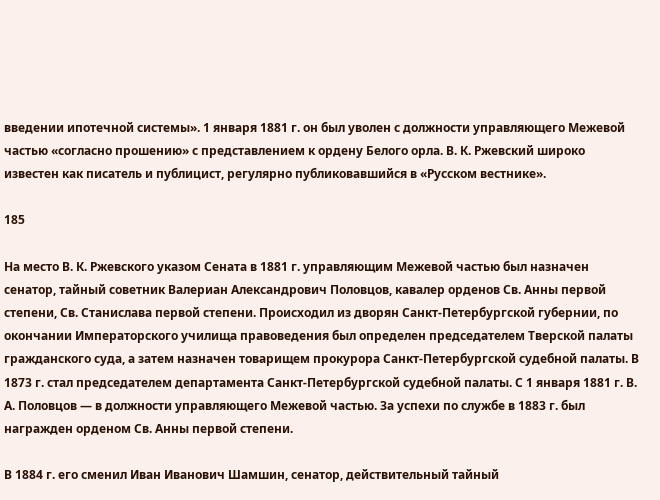введении ипотечной системы». 1 января 1881 г. он был уволен с должности управляющего Межевой частью «согласно прошению» с представлением к ордену Белого орла. В. К. Ржевский широко известен как писатель и публицист, регулярно публиковавшийся в «Русском вестнике».

185

На место В. К. Ржевского указом Сената в 1881 г. управляющим Межевой частью был назначен сенатор, тайный советник Валериан Александрович Половцов, кавалер орденов Св. Анны первой степени, Св. Станислава первой степени. Происходил из дворян Санкт-Петербургской губернии, по окончании Императорского училища правоведения был определен председателем Тверской палаты гражданского суда, а затем назначен товарищем прокурора Санкт-Петербургской судебной палаты. В 1873 г. стал председателем департамента Санкт-Петербургской судебной палаты. С 1 января 1881 г. В. А. Половцов — в должности управляющего Межевой частью. За успехи по службе в 1883 г. был награжден орденом Св. Анны первой степени.

В 1884 г. его сменил Иван Иванович Шамшин, сенатор, действительный тайный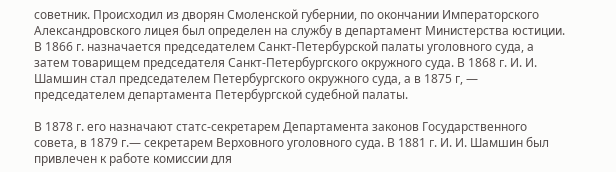советник. Происходил из дворян Смоленской губернии, по окончании Императорского Александровского лицея был определен на службу в департамент Министерства юстиции. В 1866 г. назначается председателем Санкт-Петербурской палаты уголовного суда, а затем товарищем председателя Санкт-Петербургского окружного суда. В 1868 г. И. И. Шамшин стал председателем Петербургского окружного суда, а в 1875 г, — председателем департамента Петербургской судебной палаты.

В 1878 г. его назначают статс-секретарем Департамента законов Государственного совета, в 1879 г.— секретарем Верховного уголовного суда. В 1881 г. И. И. Шамшин был привлечен к работе комиссии для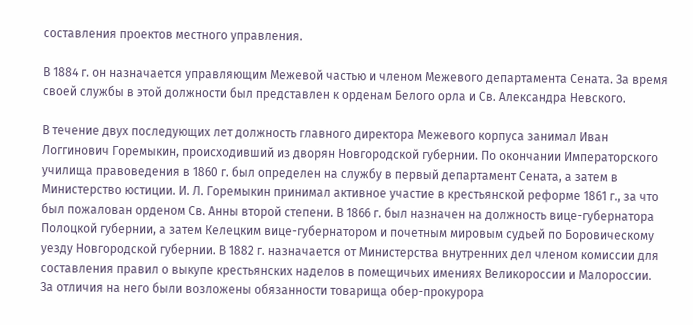составления проектов местного управления.

В 1884 г. он назначается управляющим Межевой частью и членом Межевого департамента Сената. За время своей службы в этой должности был представлен к орденам Белого орла и Св. Александра Невского.

В течение двух последующих лет должность главного директора Межевого корпуса занимал Иван Логгинович Горемыкин, происходивший из дворян Новгородской губернии. По окончании Императорского училища правоведения в 1860 г. был определен на службу в первый департамент Сената, а затем в Министерство юстиции. И. Л. Горемыкин принимал активное участие в крестьянской реформе 1861 г., за что был пожалован орденом Св. Анны второй степени. В 1866 г. был назначен на должность вице-губернатора Полоцкой губернии, а затем Келецким вице-губернатором и почетным мировым судьей по Боровическому уезду Новгородской губернии. В 1882 г. назначается от Министерства внутренних дел членом комиссии для составления правил о выкупе крестьянских наделов в помещичьих имениях Великороссии и Малороссии. За отличия на него были возложены обязанности товарища обер-прокурора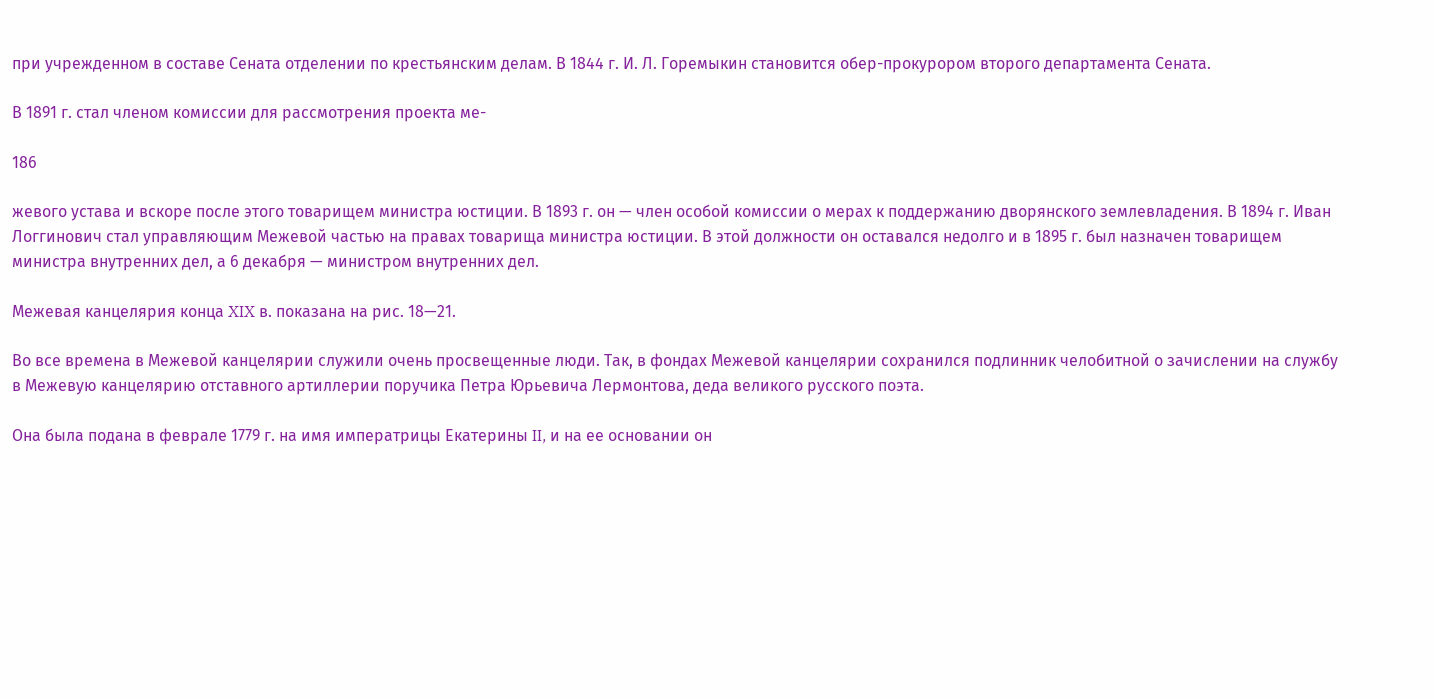при учрежденном в составе Сената отделении по крестьянским делам. В 1844 г. И. Л. Горемыкин становится обер-прокурором второго департамента Сената.

В 1891 г. стал членом комиссии для рассмотрения проекта ме-

186

жевого устава и вскоре после этого товарищем министра юстиции. В 1893 г. он — член особой комиссии о мерах к поддержанию дворянского землевладения. В 1894 г. Иван Логгинович стал управляющим Межевой частью на правах товарища министра юстиции. В этой должности он оставался недолго и в 1895 г. был назначен товарищем министра внутренних дел, а 6 декабря — министром внутренних дел.

Межевая канцелярия конца XIX в. показана на рис. 18—21.

Во все времена в Межевой канцелярии служили очень просвещенные люди. Так, в фондах Межевой канцелярии сохранился подлинник челобитной о зачислении на службу в Межевую канцелярию отставного артиллерии поручика Петра Юрьевича Лермонтова, деда великого русского поэта.

Она была подана в феврале 1779 г. на имя императрицы Екатерины II, и на ее основании он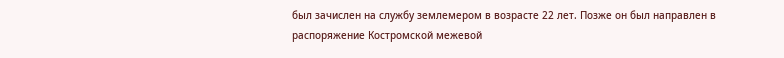был зачислен на службу землемером в возрасте 22 лет. Позже он был направлен в распоряжение Костромской межевой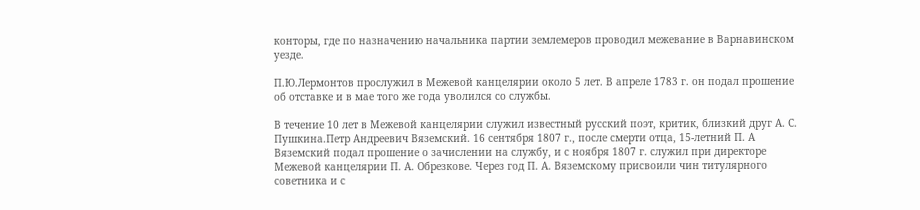конторы, где по назначению начальника партии землемеров проводил межевание в Варнавинском уезде.

П.Ю.Лермонтов прослужил в Межевой канцелярии около 5 лет. В апреле 1783 г. он подал прошение об отставке и в мае того же года уволился со службы.

В течение 10 лет в Межевой канцелярии служил известный русский поэт, критик, близкий друг А. С. Пушкина.Петр Андреевич Вяземский. 16 сентября 1807 г., после смерти отца, 15-летний П. А Вяземский подал прошение о зачислении на службу, и с ноября 1807 г. служил при директоре Межевой канцелярии П. А. Обрезкове. Через год П. А. Вяземскому присвоили чин титулярного советника и с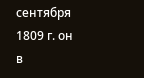сентября 1809 г. он в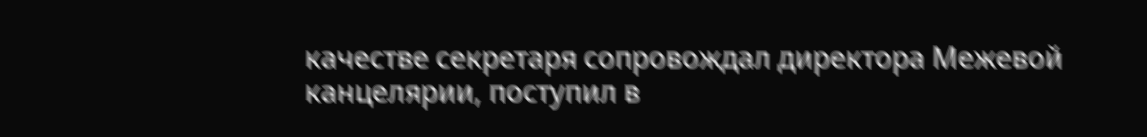качестве секретаря сопровождал директора Межевой канцелярии, поступил в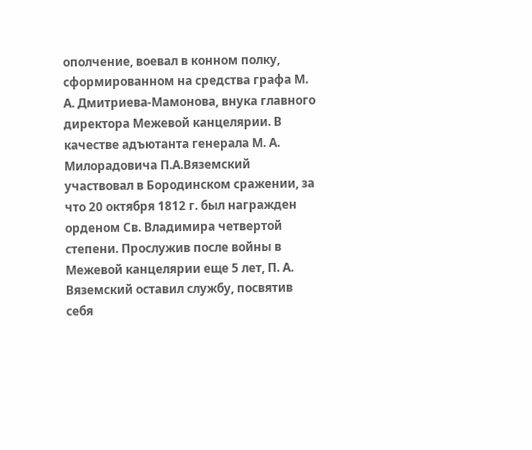ополчение, воевал в конном полку, сформированном на средства графа М. А. Дмитриева-Мамонова, внука главного директора Межевой канцелярии. В качестве адъютанта генерала М. А. Милорадовича П.А.Вяземский участвовал в Бородинском сражении, за что 20 октября 1812 г. был награжден орденом Св. Владимира четвертой степени. Прослужив после войны в Межевой канцелярии еще 5 лет, П. А. Вяземский оставил службу, посвятив себя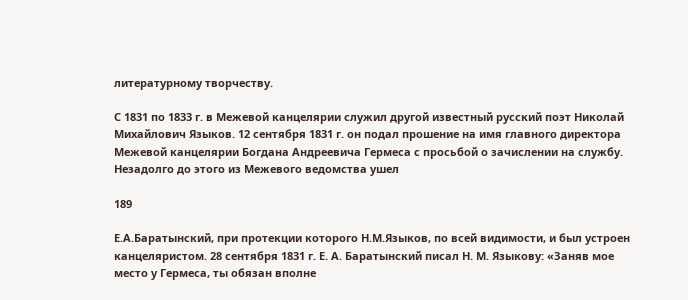литературному творчеству.

С 1831 по 1833 г. в Межевой канцелярии служил другой известный русский поэт Николай Михайлович Языков. 12 сентября 1831 г. он подал прошение на имя главного директора Межевой канцелярии Богдана Андреевича Гермеса с просьбой о зачислении на службу. Незадолго до этого из Межевого ведомства ушел

189

Е.А.Баратынский, при протекции которого Н.М.Языков, по всей видимости, и был устроен канцеляристом. 28 сентября 1831 г. Е. А. Баратынский писал Н. М. Языкову: «Заняв мое место у Гермеса, ты обязан вполне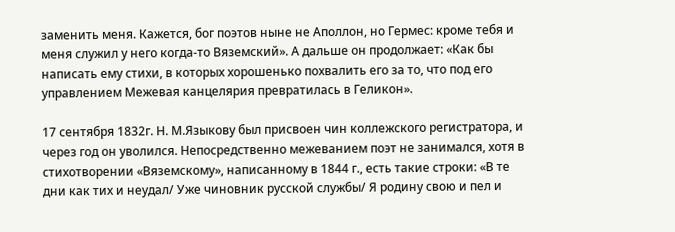заменить меня. Кажется, бог поэтов ныне не Аполлон, но Гермес: кроме тебя и меня служил у него когда-то Вяземский». А дальше он продолжает: «Как бы написать ему стихи, в которых хорошенько похвалить его за то, что под его управлением Межевая канцелярия превратилась в Геликон».

17 сентября 1832г. Н. М.Языкову был присвоен чин коллежского регистратора, и через год он уволился. Непосредственно межеванием поэт не занимался, хотя в стихотворении «Вяземскому», написанному в 1844 г., есть такие строки: «В те дни как тих и неудал/ Уже чиновник русской службы/ Я родину свою и пел и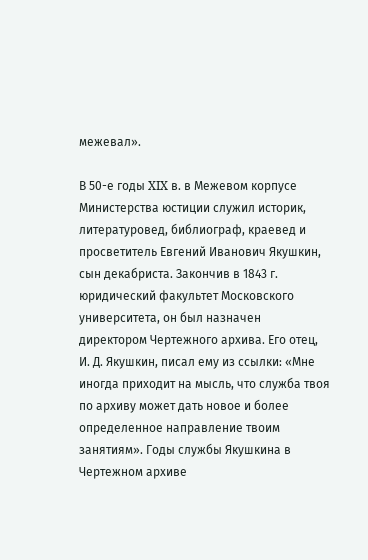межевал».

В 50-е годы XIX в. в Межевом корпусе Министерства юстиции служил историк, литературовед, библиограф, краевед и просветитель Евгений Иванович Якушкин, сын декабриста. Закончив в 1843 г. юридический факультет Московского университета, он был назначен директором Чертежного архива. Его отец, И. Д. Якушкин, писал ему из ссылки: «Мне иногда приходит на мысль, что служба твоя по архиву может дать новое и более определенное направление твоим занятиям». Годы службы Якушкина в Чертежном архиве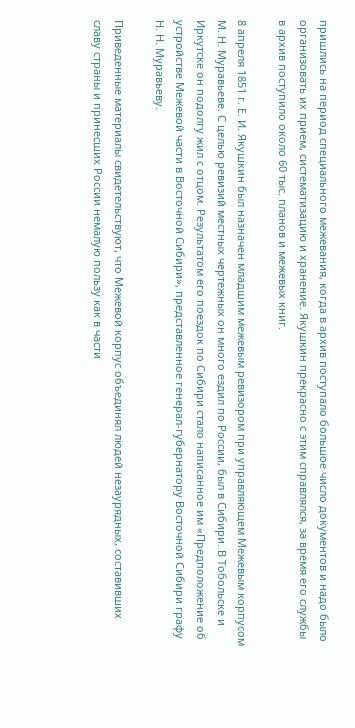пришлись на период специального межевания, когда в архив поступало большое число документов и надо было организовать их прием, систематизацию и хранение. Якушкин прекрасно с этим справлялся, за время его службы в архив поступило около 60 тыс. планов и межевых книг.

8 апреля 1851 г. Е. И. Якушкин был назначен младшим межевым ревизором при управляющем Межевым корпусом М. Н. Муравьеве. С целью ревизий местных чертежных он много ездил по России, был в Сибири. В Тобольске и Иркутске он подолгу жил с отцом. Результатом его поездок по Сибири стало написанное им «Предположение об устройстве Межевой части в Восточной Сибири», представленное генерал-губернатору Восточной Сибири графу Н. Н. Муравьеву.

Приведенные материалы свидетельствуют, что Межевой корпус объединял людей незаурядных, составивших славу страны и принесших России немалую пользу как в части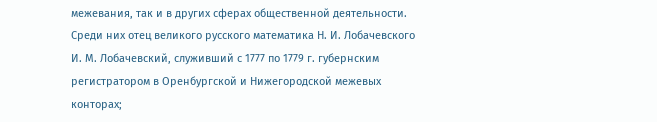межевания, так и в других сферах общественной деятельности. Среди них отец великого русского математика Н. И. Лобачевского И. М. Лобачевский, служивший с 1777 по 1779 г. губернским регистратором в Оренбургской и Нижегородской межевых конторах;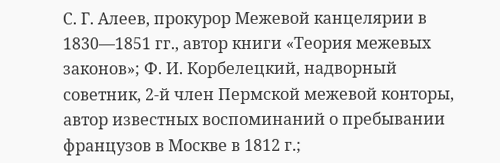С. Г. Алеев, прокурор Межевой канцелярии в 1830—1851 гг., автор книги «Теория межевых законов»; Ф. И. Корбелецкий, надворный советник, 2-й член Пермской межевой конторы, автор известных воспоминаний о пребывании французов в Москве в 1812 г.;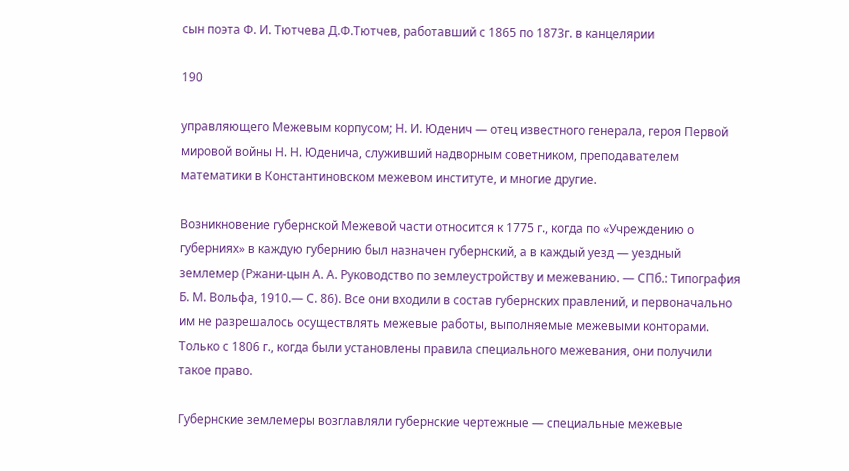сын поэта Ф. И. Тютчева Д.Ф.Тютчев, работавший с 1865 по 1873г. в канцелярии

190

управляющего Межевым корпусом; Н. И. Юденич — отец известного генерала, героя Первой мировой войны Н. Н. Юденича, служивший надворным советником, преподавателем математики в Константиновском межевом институте, и многие другие.

Возникновение губернской Межевой части относится к 1775 г., когда по «Учреждению о губерниях» в каждую губернию был назначен губернский, а в каждый уезд — уездный землемер (Ржани-цын А. А. Руководство по землеустройству и межеванию. — СПб.: Типография Б. М. Вольфа, 1910.— С. 86). Все они входили в состав губернских правлений, и первоначально им не разрешалось осуществлять межевые работы, выполняемые межевыми конторами. Только с 1806 г., когда были установлены правила специального межевания, они получили такое право.

Губернские землемеры возглавляли губернские чертежные — специальные межевые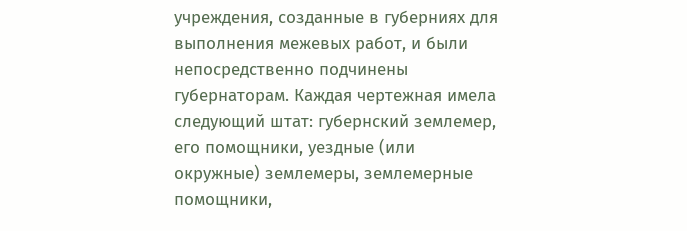учреждения, созданные в губерниях для выполнения межевых работ, и были непосредственно подчинены губернаторам. Каждая чертежная имела следующий штат: губернский землемер, его помощники, уездные (или окружные) землемеры, землемерные помощники,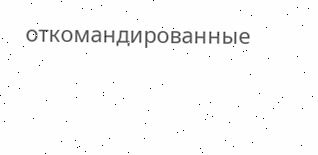откомандированные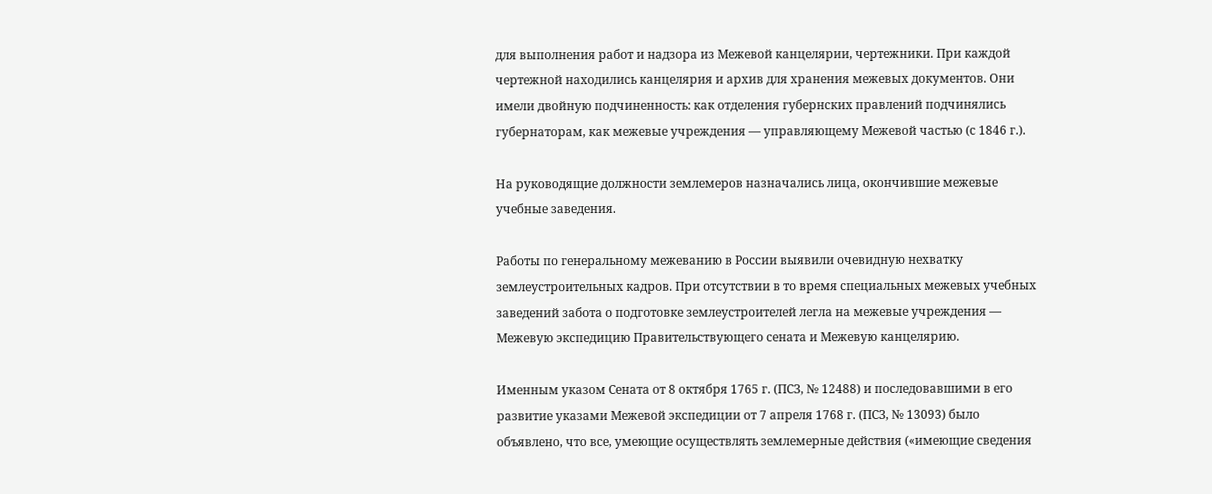для выполнения работ и надзора из Межевой канцелярии, чертежники. При каждой чертежной находились канцелярия и архив для хранения межевых документов. Они имели двойную подчиненность: как отделения губернских правлений подчинялись губернаторам, как межевые учреждения — управляющему Межевой частью (с 1846 г.).

На руководящие должности землемеров назначались лица, окончившие межевые учебные заведения.

Работы по генеральному межеванию в России выявили очевидную нехватку землеустроительных кадров. При отсутствии в то время специальных межевых учебных заведений забота о подготовке землеустроителей легла на межевые учреждения — Межевую экспедицию Правительствующего сената и Межевую канцелярию.

Именным указом Сената от 8 октября 1765 г. (ПСЗ, № 12488) и последовавшими в его развитие указами Межевой экспедиции от 7 апреля 1768 г. (ПСЗ, № 13093) было объявлено, что все, умеющие осуществлять землемерные действия («имеющие сведения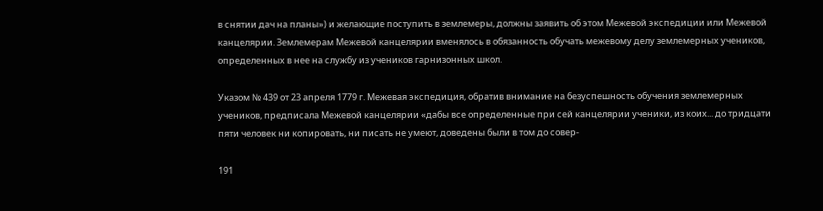в снятии дач на планы») и желающие поступить в землемеры, должны заявить об этом Межевой экспедиции или Межевой канцелярии. Землемерам Межевой канцелярии вменялось в обязанность обучать межевому делу землемерных учеников, определенных в нее на службу из учеников гарнизонных школ.

Указом № 439 от 23 апреля 1779 г. Межевая экспедиция, обратив внимание на безуспешность обучения землемерных учеников, предписала Межевой канцелярии «дабы все определенные при сей канцелярии ученики, из коих... до тридцати пяти человек ни копировать, ни писать не умеют, доведены были в том до совер-

191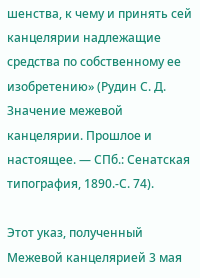шенства, к чему и принять сей канцелярии надлежащие средства по собственному ее изобретению» (Рудин С. Д. Значение межевой канцелярии. Прошлое и настоящее. — СПб.: Сенатская типография, 1890.-С. 74).

Этот указ, полученный Межевой канцелярией 3 мая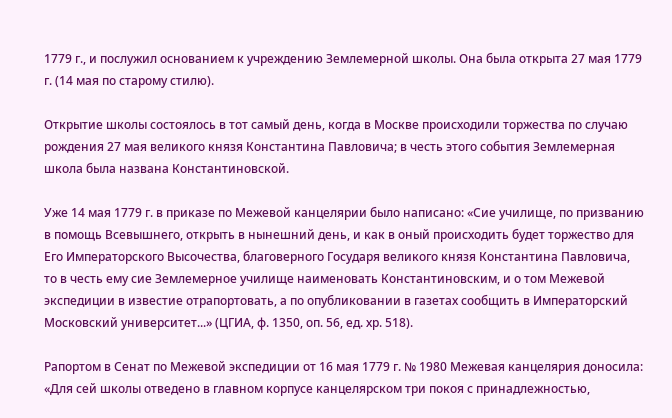1779 г., и послужил основанием к учреждению Землемерной школы. Она была открыта 27 мая 1779 г. (14 мая по старому стилю).

Открытие школы состоялось в тот самый день, когда в Москве происходили торжества по случаю рождения 27 мая великого князя Константина Павловича; в честь этого события Землемерная школа была названа Константиновской.

Уже 14 мая 1779 г. в приказе по Межевой канцелярии было написано: «Сие училище, по призванию в помощь Всевышнего, открыть в нынешний день, и как в оный происходить будет торжество для Его Императорского Высочества, благоверного Государя великого князя Константина Павловича, то в честь ему сие Землемерное училище наименовать Константиновским, и о том Межевой экспедиции в известие отрапортовать, а по опубликовании в газетах сообщить в Императорский Московский университет...» (ЦГИА, ф. 1350, оп. 56, ед. хр. 518).

Рапортом в Сенат по Межевой экспедиции от 16 мая 1779 г. № 1980 Межевая канцелярия доносила: «Для сей школы отведено в главном корпусе канцелярском три покоя с принадлежностью,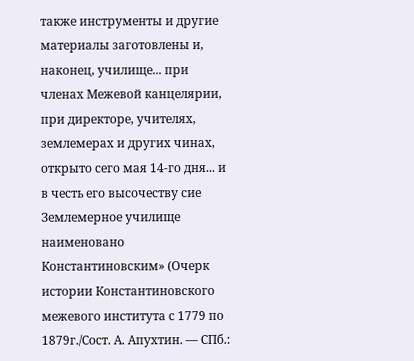также инструменты и другие материалы заготовлены и, наконец, училище... при членах Межевой канцелярии, при директоре, учителях, землемерах и других чинах, открыто сего мая 14-го дня... и в честь его высочеству сие Землемерное училище наименовано Константиновским» (Очерк истории Константиновского межевого института с 1779 по 1879г./Сост. А. Апухтин. — СПб.: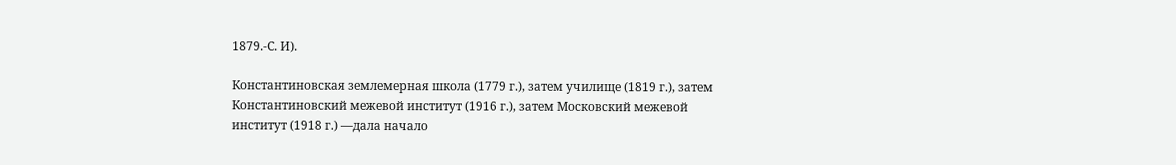1879.-С. И).

Константиновская землемерная школа (1779 г.), затем училище (1819 г.), затем Константиновский межевой институт (1916 г.), затем Московский межевой институт (1918 г.) —дала начало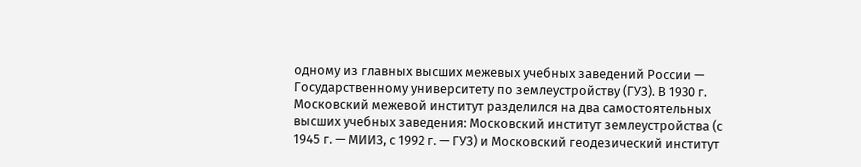одному из главных высших межевых учебных заведений России — Государственному университету по землеустройству (ГУЗ). В 1930 г. Московский межевой институт разделился на два самостоятельных высших учебных заведения: Московский институт землеустройства (с 1945 г. — МИИЗ, с 1992 г. — ГУЗ) и Московский геодезический институт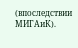(впоследствии МИГАиК).